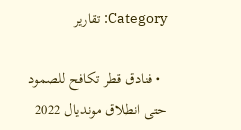Category: تقارير

  • فنادق قطر تكافح للصمود حتى انطلاق مونديال 2022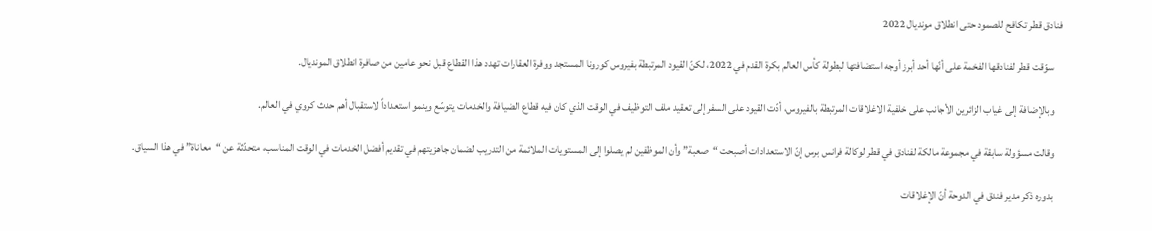فنادق قطر تكافح للصمود حتى انطلاق مونديال 2022

    سوّقت قطر لفنادقها الفخمة على أنّها أحد أبرز أوجه استضافتها لبطولة كأس العالم بكرة القدم في 2022، لكنّ القيود المرتبطة بفيروس كورونا المستجد ووفرة العقارات تهدد هذا القطاع قبل نحو عامين من صافرة انطلاق المونديال.

    وبالإضافة إلى غياب الزائرين الأجانب على خلفية الاغلاقات المرتبطة بالفيروس، أدّت القيود على السفر إلى تعقيد ملف التوظيف في الوقت الذي كان فيه قطاع الضيافة والخدمات يتوسّع وينمو استعداداً لاستقبال أهم حدث كروي في العالم.

    وقالت مسؤولة سابقة في مجموعة مالكة لفنادق في قطر لوكالة فرانس برس إنّ الاستعدادات أصبحت “صعبة” وأن الموظفين لم يصلوا إلى المستويات الملائمة من التدريب لضمان جاهزيتهم في تقديم أفضل الخدمات في الوقت المناسب، متحدّثة عن “معاناة” في هذا السياق.

    بدوره ذكر مدير فندق في الدوحة أنّ الإغلاقات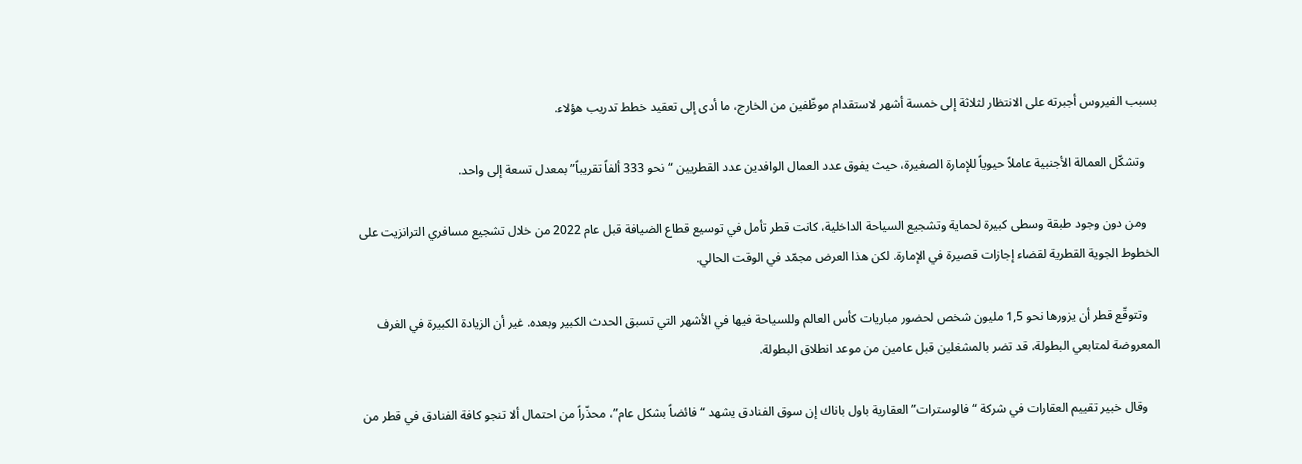بسبب الفيروس أجبرته على الانتظار لثلاثة إلى خمسة أشهر لاستقدام موظّفين من الخارج، ما أدى إلى تعقيد خطط تدريب هؤلاء.

    وتشكّل العمالة الأجنبية عاملاً حيوياً للإمارة الصغيرة، حيث يفوق عدد العمال الوافدين عدد القطريين “نحو 333 ألفاً تقريباً” بمعدل تسعة إلى واحد.

    ومن دون وجود طبقة وسطى كبيرة لحماية وتشجيع السياحة الداخلية، كانت قطر تأمل في توسيع قطاع الضيافة قبل عام 2022 من خلال تشجيع مسافري الترانزيت على الخطوط الجوية القطرية لقضاء إجازات قصيرة في الإمارة. لكن هذا العرض مجمّد في الوقت الحالي.

    وتتوقّع قطر أن يزورها نحو 1,5 مليون شخص لحضور مباريات كأس العالم وللسياحة فيها في الأشهر التي تسبق الحدث الكبير وبعده. غير أن الزيادة الكبيرة في الغرف المعروضة لمتابعي البطولة، قد تضر بالمشغلين قبل عامين من موعد انطلاق البطولة.

    وقال خبير تقييم العقارات في شركة “فالوسترات” العقارية باول باناك إن سوق الفنادق يشهد “فائضاً بشكل عام”، محذّراً من احتمال ألا تنجو كافة الفنادق في قطر من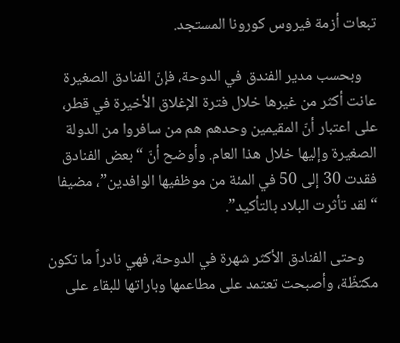تبعات أزمة فيروس كورونا المستجد.

    وبحسب مدير الفندق في الدوحة، فإنّ الفنادق الصغيرة عانت أكثر من غيرها خلال فترة الإغلاق الأخيرة في قطر، على اعتبار أنّ المقيمين وحدهم هم من سافروا من الدولة الصغيرة وإليها خلال هذا العام. وأوضح أنّ “بعض الفنادق فقدت 30 إلى 50 في المئة من موظفيها الوافدين”، مضيفا “لقد تأثرت البلاد بالتأكيد”.

    وحتى الفنادق الأكثر شهرة في الدوحة، فهي نادراً ما تكون مكتظّة، وأصبحت تعتمد على مطاعمها وباراتها للبقاء على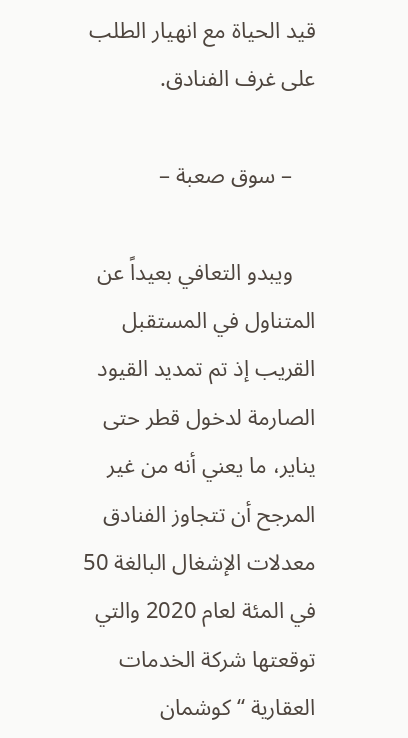قيد الحياة مع انهيار الطلب على غرف الفنادق.

    – سوق صعبة –

    ويبدو التعافي بعيداً عن المتناول في المستقبل القريب إذ تم تمديد القيود الصارمة لدخول قطر حتى يناير، ما يعني أنه من غير المرجح أن تتجاوز الفنادق معدلات الإشغال البالغة 50 في المئة لعام 2020 والتي توقعتها شركة الخدمات العقارية “كوشمان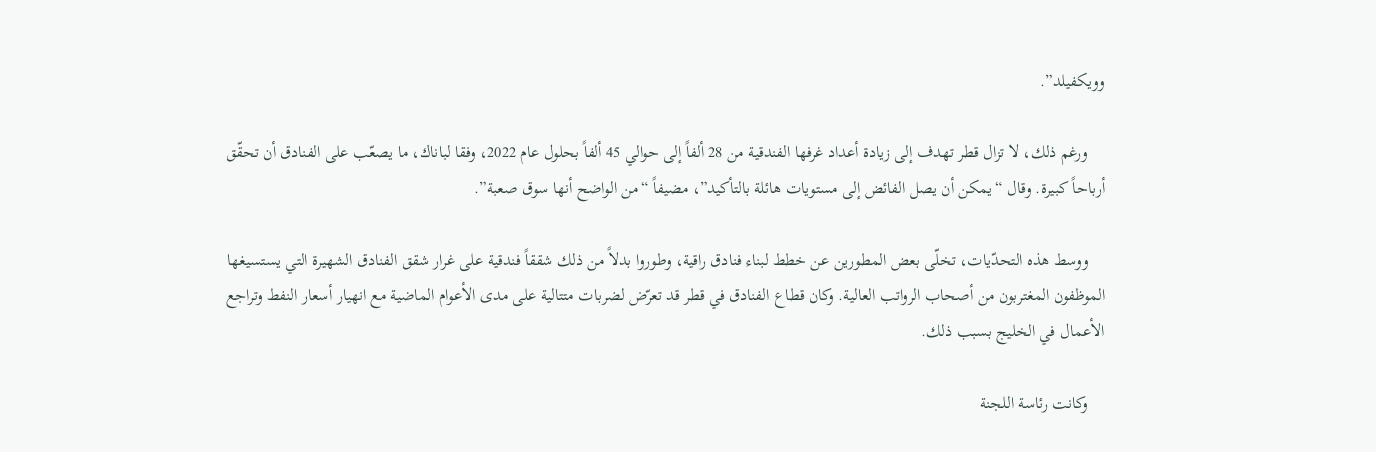وويكفيلد”.

    ورغم ذلك، لا تزال قطر تهدف إلى زيادة أعداد غرفها الفندقية من 28 ألفاً إلى حوالي 45 ألفاً بحلول عام 2022، وفقا لباناك، ما يصعّب على الفنادق أن تحقّق أرباحاً كبيرة. وقال “يمكن أن يصل الفائض إلى مستويات هائلة بالتأكيد”، مضيفاً “من الواضح أنها سوق صعبة”.

    ووسط هذه التحدّيات، تخلّى بعض المطورين عن خطط لبناء فنادق راقية، وطوروا بدلاً من ذلك شققاً فندقية على غرار شقق الفنادق الشهيرة التي يستسيغها الموظفون المغتربون من أصحاب الرواتب العالية. وكان قطاع الفنادق في قطر قد تعرّض لضربات متتالية على مدى الأعوام الماضية مع انهيار أسعار النفط وتراجع الأعمال في الخليج بسبب ذلك.

    وكانت رئاسة اللجنة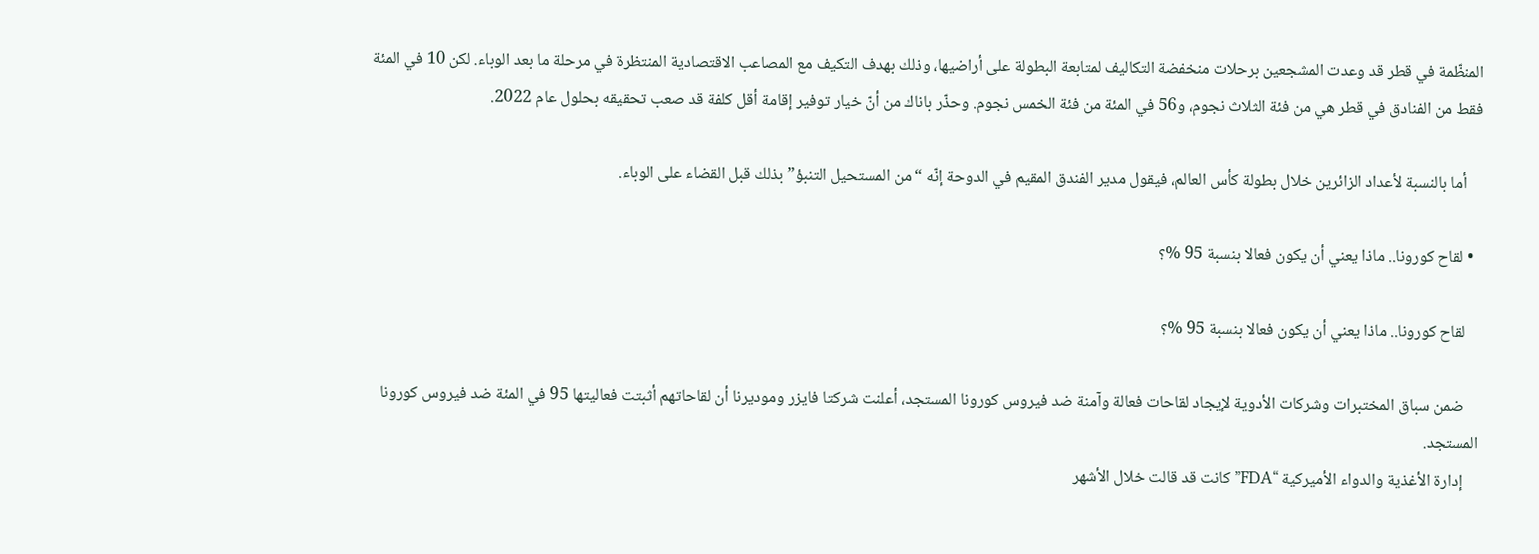المنظّمة في قطر قد وعدت المشجعين برحلات منخفضة التكاليف لمتابعة البطولة على أراضيها، وذلك بهدف التكيف مع المصاعب الاقتصادية المنتظرة في مرحلة ما بعد الوباء. لكن 10 في المئة فقط من الفنادق في قطر هي من فئة الثلاث نجوم، و56 في المئة من فئة الخمس نجوم. وحذّر باناك من أنّ خيار توفير إقامة أقل كلفة قد صعب تحقيقه بحلول عام 2022.

    أما بالنسبة لأعداد الزائرين خلال بطولة كأس العالم، فيقول مدير الفندق المقيم في الدوحة إنّه “من المستحيل التنبؤ” بذلك قبل القضاء على الوباء.

  • لقاح كورونا.. ماذا يعني أن يكون فعالا بنسبة 95 %؟

    لقاح كورونا.. ماذا يعني أن يكون فعالا بنسبة 95 %؟

    ضمن سباق المختبرات وشركات الأدوية لإيجاد لقاحات فعالة وآمنة ضد فيروس كورونا المستجد، أعلنت شركتا فايزر وموديرنا أن لقاحاتهم أثبتت فعاليتها 95 في المئة ضد فيروس كورونا المستجد.
    إدارة الأغذية والدواء الأميركية “FDA” كانت قد قالت خلال الأشهر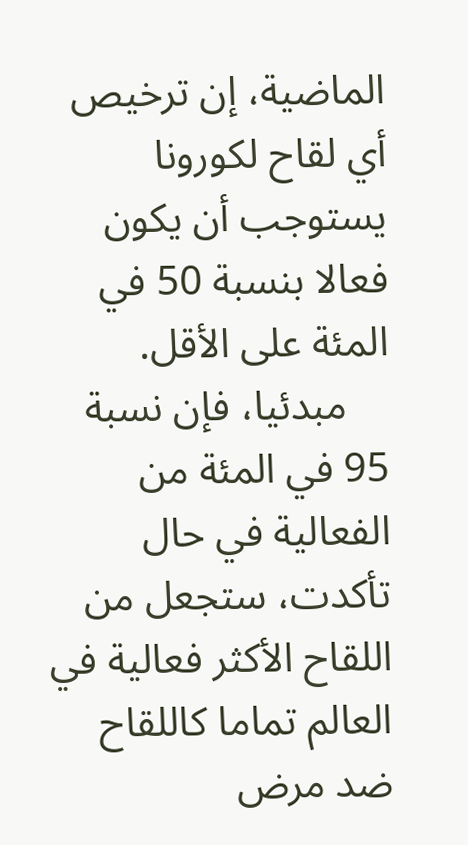الماضية، إن ترخيص أي لقاح لكورونا يستوجب أن يكون فعالا بنسبة 50 في المئة على الأقل.
    مبدئيا، فإن نسبة 95 في المئة من الفعالية في حال تأكدت، ستجعل من اللقاح الأكثر فعالية في العالم تماما كاللقاح ضد مرض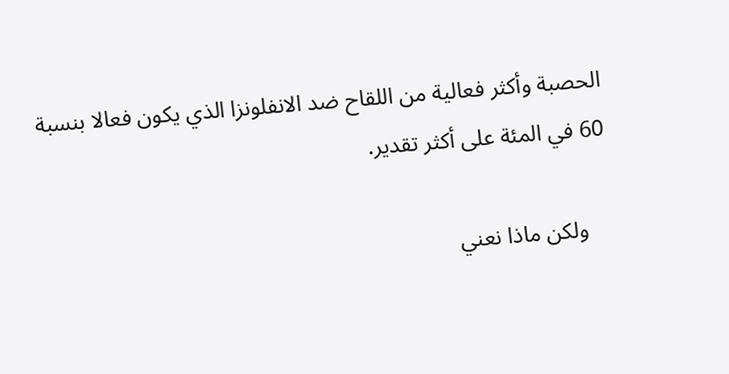الحصبة وأكثر فعالية من اللقاح ضد الانفلونزا الذي يكون فعالا بنسبة 60 في المئة على أكثر تقدير.

    ولكن ماذا نعني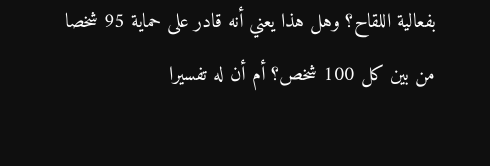بفعالية اللقاح؟ وهل هذا يعني أنه قادر على حماية 95 شخصا من بين كل 100 شخص؟ أم أن له تفسيرا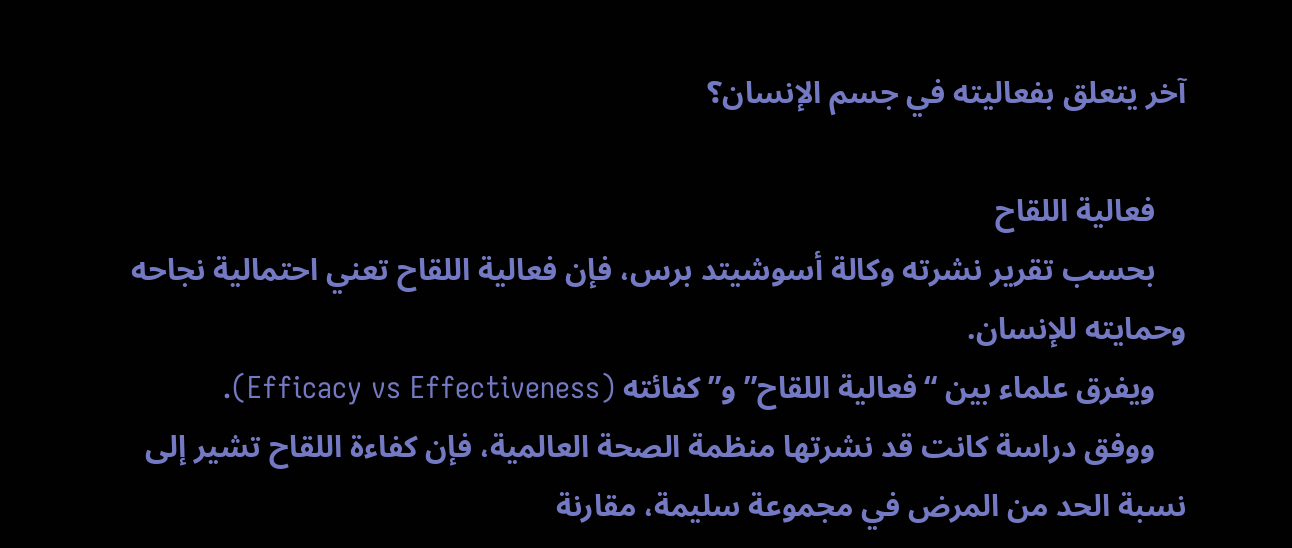آخر يتعلق بفعاليته في جسم الإنسان؟

    فعالية اللقاح
    بحسب تقرير نشرته وكالة أسوشيتد برس، فإن فعالية اللقاح تعني احتمالية نجاحه وحمايته للإنسان.
    ويفرق علماء بين “فعالية اللقاح” و”كفائته (Efficacy vs Effectiveness).
    ووفق دراسة كانت قد نشرتها منظمة الصحة العالمية، فإن كفاءة اللقاح تشير إلى نسبة الحد من المرض في مجموعة سليمة، مقارنة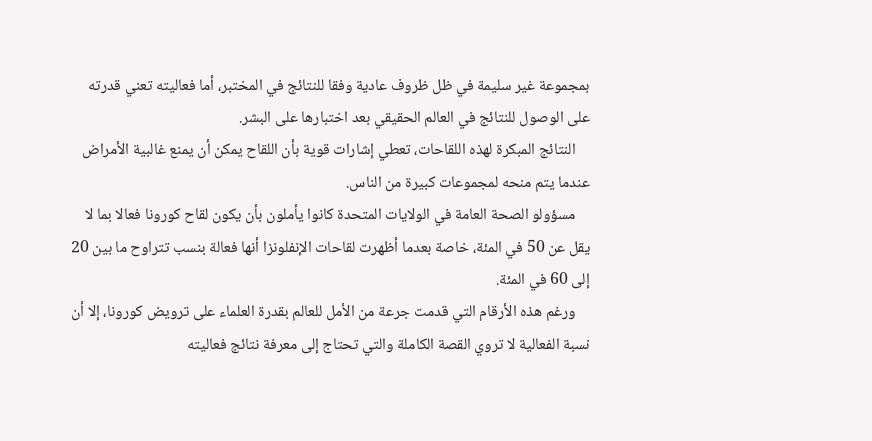بمجموعة غير سليمة في ظل ظروف عادية وفقا للنتائج في المختبر، أما فعاليته تعني قدرته على الوصول للنتائج في العالم الحقيقي بعد اختبارها على البشر.
    النتائج المبكرة لهذه اللقاحات، تعطي إشارات قوية بأن اللقاح يمكن أن يمنع غالبية الأمراض عندما يتم منحه لمجموعات كبيرة من الناس.
    مسؤولو الصحة العامة في الولايات المتحدة كانوا يأملون بأن يكون لقاح كورونا فعالا بما لا يقل عن 50 في المئة، خاصة بعدما أظهرت لقاحات الإنفلونزا أنها فعالة بنسب تتراوح ما بين 20 إلى 60 في المئة.
    ورغم هذه الأرقام التي قدمت جرعة من الأمل للعالم بقدرة العلماء على ترويض كورونا، إلا أن نسبة الفعالية لا تروي القصة الكاملة والتي تحتاج إلى معرفة نتائج فعاليته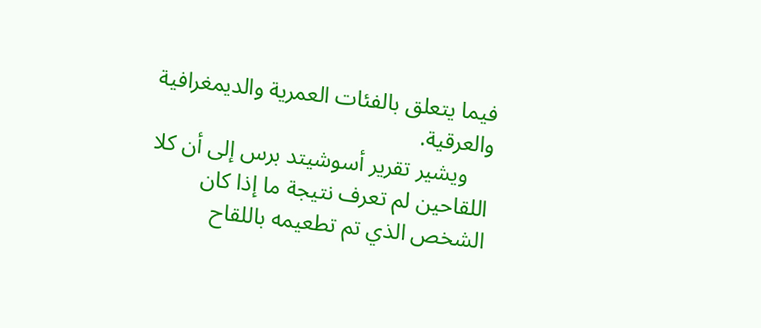فيما يتعلق بالفئات العمرية والديمغرافية والعرقية.
    ويشير تقرير أسوشيتد برس إلى أن كلا اللقاحين لم تعرف نتيجة ما إذا كان الشخص الذي تم تطعيمه باللقاح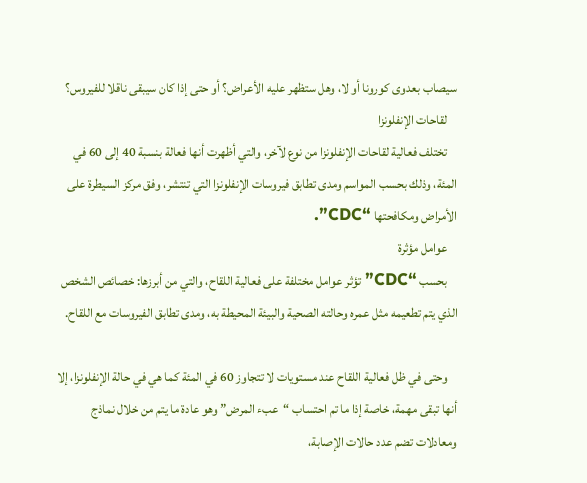سيصاب بعدوى كورونا أو لا، وهل ستظهر عليه الأعراض؟ أو حتى إذا كان سيبقى ناقلا للفيروس؟
    لقاحات الإنفلونزا
    تختلف فعالية لقاحات الإنفلونزا من نوع لآخر، والتي أظهرت أنها فعالة بنسبة 40 إلى 60 في المئة، وذلك بحسب المواسم ومدى تطابق فيروسات الإنفلونزا التي تنتشر، وفق مركز السيطرة على الأمراض ومكافحتها “CDC”.
    عوامل مؤثرة
    بحسب “CDC” تؤثر عوامل مختلفة على فعالية اللقاح، والتي من أبرزها: خصائص الشخص الذي يتم تطعيمه مثل عمره وحالته الصحية والبيئة المحيطة به، ومدى تطابق الفيروسات مع اللقاح.

    وحتى في ظل فعالية اللقاح عند مستويات لا تتجاوز 60 في المئة كما هي في حالة الإنفلونزا، إلا أنها تبقى مهمة، خاصة إذا ما تم احتساب “عبء المرض” وهو عادة ما يتم من خلال نماذج ومعادلات تضم عدد حالات الإصابة،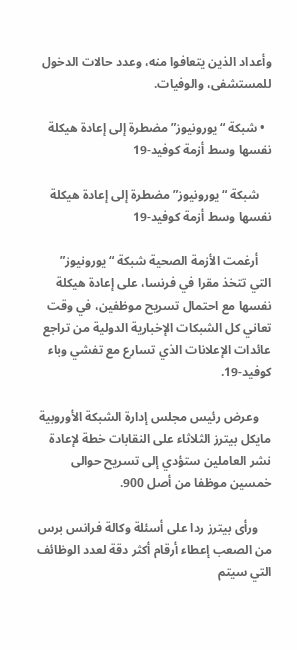وأعداد الذين يتعافوا منه، وعدد حالات الدخول للمستشفى، والوفيات.

  • شبكة “يورونيوز” مضطرة إلى إعادة هيكلة نفسها وسط أزمة كوفيد-19

    شبكة “يورونيوز” مضطرة إلى إعادة هيكلة نفسها وسط أزمة كوفيد-19

    أرغمت الأزمة الصحية شبكة “يورونيوز” التي تتخذ مقرا في فرنسا، على إعادة هيكلة نفسها مع احتمال تسريح موظفين، في وقت تعاني كل الشبكات الإخبارية الدولية من تراجع عائدات الإعلانات الذي تسارع مع تفشي وباء كوفيد-19.

    وعرض رئيس مجلس إدارة الشبكة الأوروبية مايكل بيترز الثلاثاء على النقابات خطة لإعادة نشر العاملين ستؤدي إلى تسريح حوالى خمسين موظفا من أصل 900.

    ورأى بيترز ردا على أسئلة وكالة فرانس برس من الصعب إعطاء أرقام أكثر دقة لعدد الوظائف التي سيتم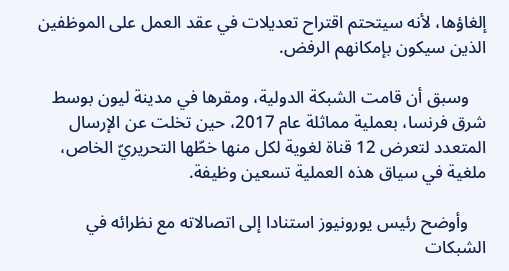إلغاؤها، لأنه سيتحتم اقتراح تعديلات في عقد العمل على الموظفين الذين سيكون بإمكانهم الرفض.

    وسبق أن قامت الشبكة الدولية، ومقرها في مدينة ليون بوسط شرق فرنسا، بعملية مماثلة عام 2017، حين تخلت عن الإرسال المتعدد لتعرض 12 قناة لغوية لكل منها خطّها التحريريّ الخاص، ملغية في سياق هذه العملية تسعين وظيفة.

    وأوضح رئيس يورونيوز استنادا إلى اتصالاته مع نظرائه في الشبكات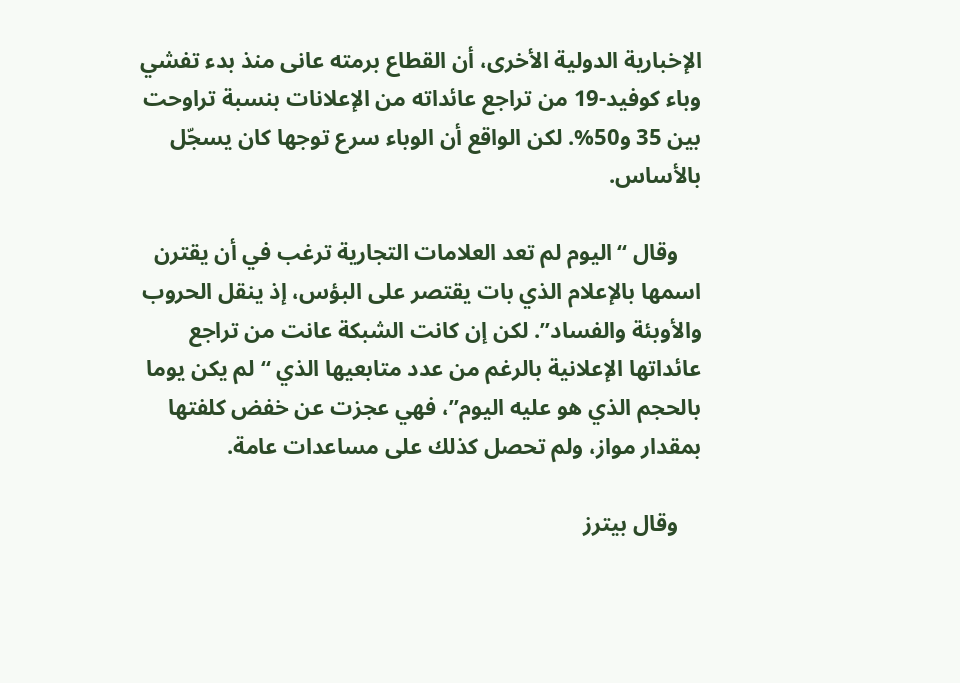الإخبارية الدولية الأخرى، أن القطاع برمته عانى منذ بدء تفشي وباء كوفيد-19 من تراجع عائداته من الإعلانات بنسبة تراوحت بين 35 و50%. لكن الواقع أن الوباء سرع توجها كان يسجّل بالأساس.

    وقال “اليوم لم تعد العلامات التجارية ترغب في أن يقترن اسمها بالإعلام الذي بات يقتصر على البؤس، إذ ينقل الحروب والأوبئة والفساد”. لكن إن كانت الشبكة عانت من تراجع عائداتها الإعلانية بالرغم من عدد متابعيها الذي “لم يكن يوما بالحجم الذي هو عليه اليوم”، فهي عجزت عن خفض كلفتها بمقدار مواز، ولم تحصل كذلك على مساعدات عامة.

    وقال بيترز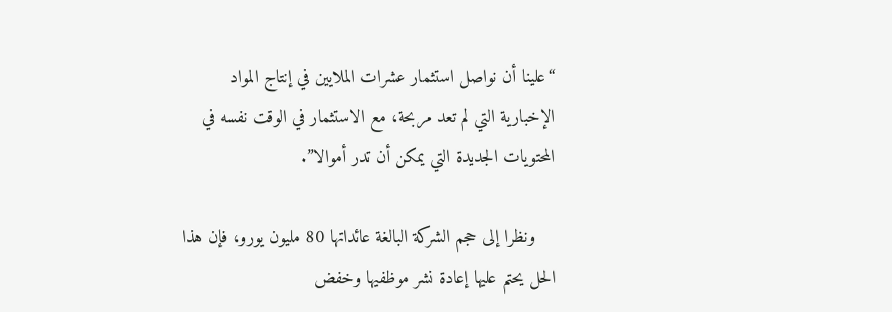“علينا أن نواصل استثمار عشرات الملايين في إنتاج المواد الإخبارية التي لم تعد مربحة، مع الاستثمار في الوقت نفسه في المحتويات الجديدة التي يمكن أن تدر أموالا”.

    ونظرا إلى حجم الشركة البالغة عائداتها 80 مليون يورو، فإن هذا الحل يحتم عليها إعادة نشر موظفيها وخفض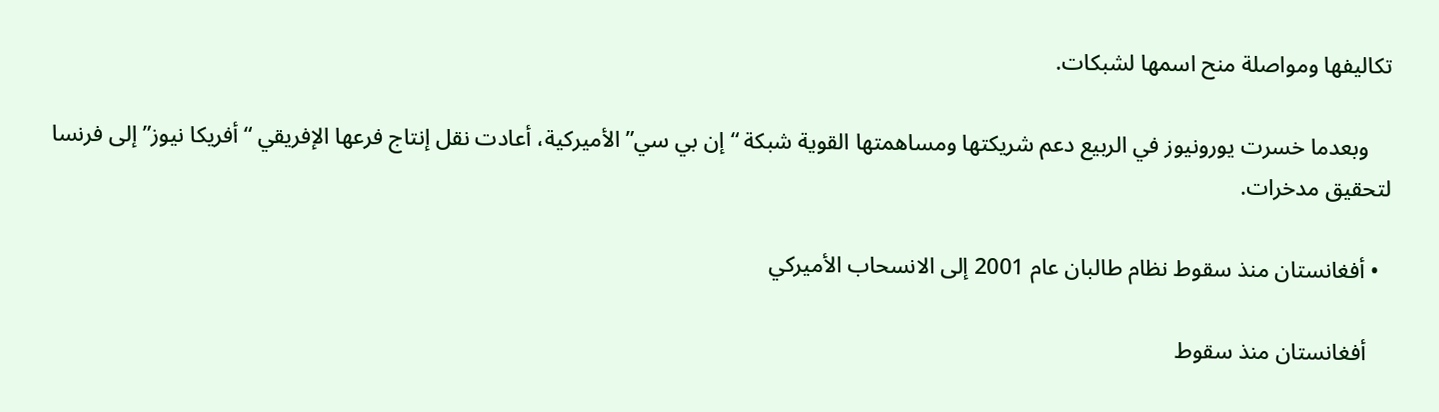تكاليفها ومواصلة منح اسمها لشبكات.

    وبعدما خسرت يورونيوز في الربيع دعم شريكتها ومساهمتها القوية شبكة “إن بي سي” الأميركية، أعادت نقل إنتاج فرعها الإفريقي “أفريكا نيوز” إلى فرنسا لتحقيق مدخرات.

  • أفغانستان منذ سقوط نظام طالبان عام 2001 إلى الانسحاب الأميركي

    أفغانستان منذ سقوط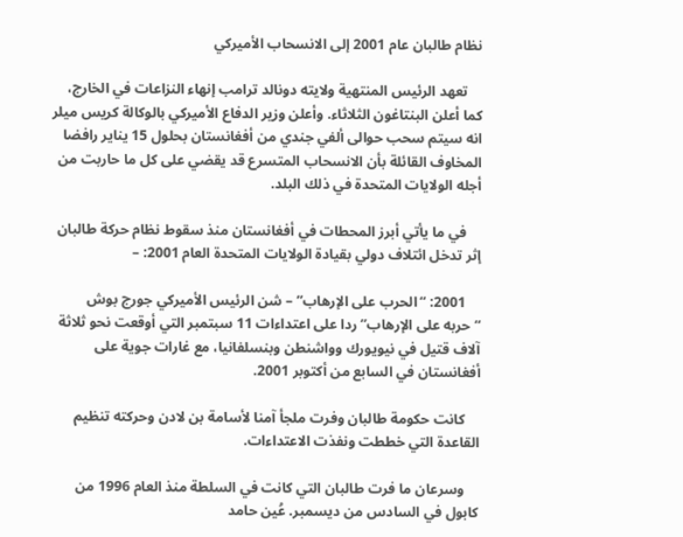نظام طالبان عام 2001 إلى الانسحاب الأميركي

    تعهد الرئيس المنتهية ولايته دونالد ترامب إنهاء النزاعات في الخارج، كما أعلن البنتاغون الثلاثاء. وأعلن وزير الدفاع الأميركي بالوكالة كريس ميلر انه سيتم سحب حوالى ألفي جندي من أفغانستان بحلول 15 يناير رافضا المخاوف القائلة بأن الانسحاب المتسرع قد يقضي على كل ما حاربت من أجله الولايات المتحدة في ذلك البلد.

    في ما يأتي أبرز المحطات في أفغانستان منذ سقوط نظام حركة طالبان إثر تدخل ائتلاف دولي بقيادة الولايات المتحدة العام 2001: –

    2001: “الحرب على الإرهاب” – شن الرئيس الأميركي جورج بوش “حربه على الإرهاب” ردا على اعتداءات 11 سبتمبر التي أوقعت نحو ثلاثة آلاف قتيل في نيويورك وواشنطن وبنسلفانيا، مع غارات جوية على أفغانستان في السابع من أكتوبر 2001.

    كانت حكومة طالبان وفرت ملجأ آمنا لأسامة بن لادن وحركته تنظيم القاعدة التي خططت ونفذت الاعتداءات.

    وسرعان ما فرت طالبان التي كانت في السلطة منذ العام 1996 من كابول في السادس من ديسمبر. عُين حامد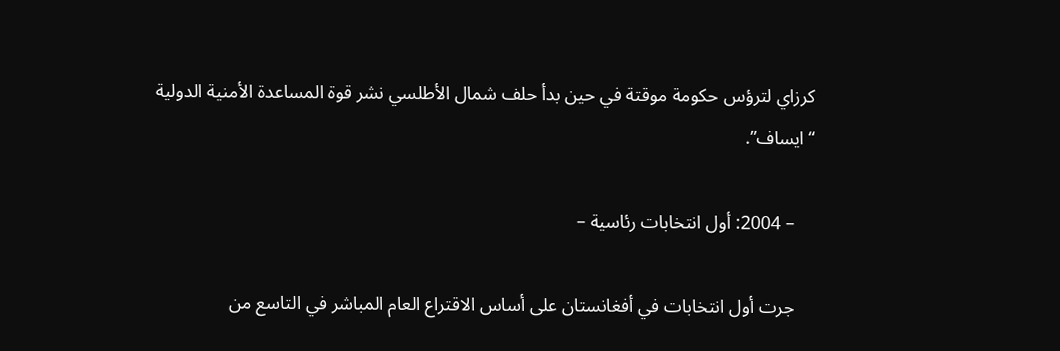كرزاي لترؤس حكومة موقتة في حين بدأ حلف شمال الأطلسي نشر قوة المساعدة الأمنية الدولية “ايساف”.

    – 2004: أول انتخابات رئاسية –

    جرت أول انتخابات في أفغانستان على أساس الاقتراع العام المباشر في التاسع من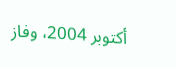أكتوبر 2004، وفاز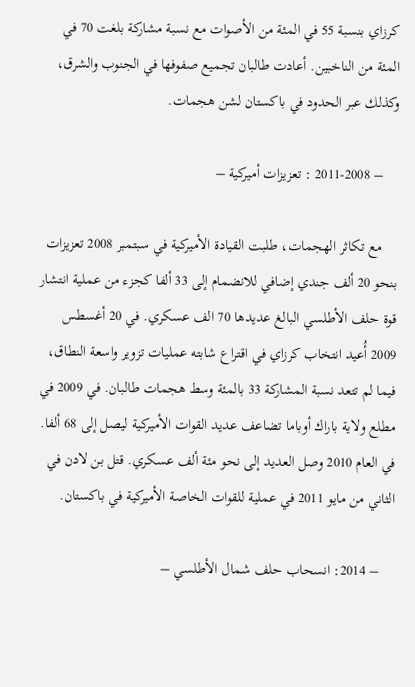كرزاي بنسبة 55 في المئة من الأصوات مع نسبة مشاركة بلغت 70 في المئة من الناخبين. أعادت طالبان تجميع صفوفها في الجنوب والشرق، وكذلك عبر الحدود في باكستان لشن هجمات.

    – 2011-2008 : تعزيزات أميركية –

    مع تكاثر الهجمات، طلبت القيادة الأميركية في سبتمبر 2008 تعزيزات بنحو 20 ألف جندي إضافي للانضمام إلى 33 ألفا كجزء من عملية انتشار قوة حلف الأطلسي البالغ عديدها 70 الف عسكري. في 20 أغسطس 2009 أُعيد انتخاب كرزاي في اقتراع شابته عمليات تزوير واسعة النطاق، فيما لم تتعد نسبة المشاركة 33 بالمئة وسط هجمات طالبان. في 2009 في مطلع ولاية باراك أوباما تضاعف عديد القوات الأميركية ليصل إلى 68 ألفا. في العام 2010 وصل العديد إلى نحو مئة ألف عسكري. قتل بن لادن في الثاني من مايو 2011 في عملية للقوات الخاصة الأميركية في باكستان.

    – 2014: انسحاب حلف شمال الأطلسي –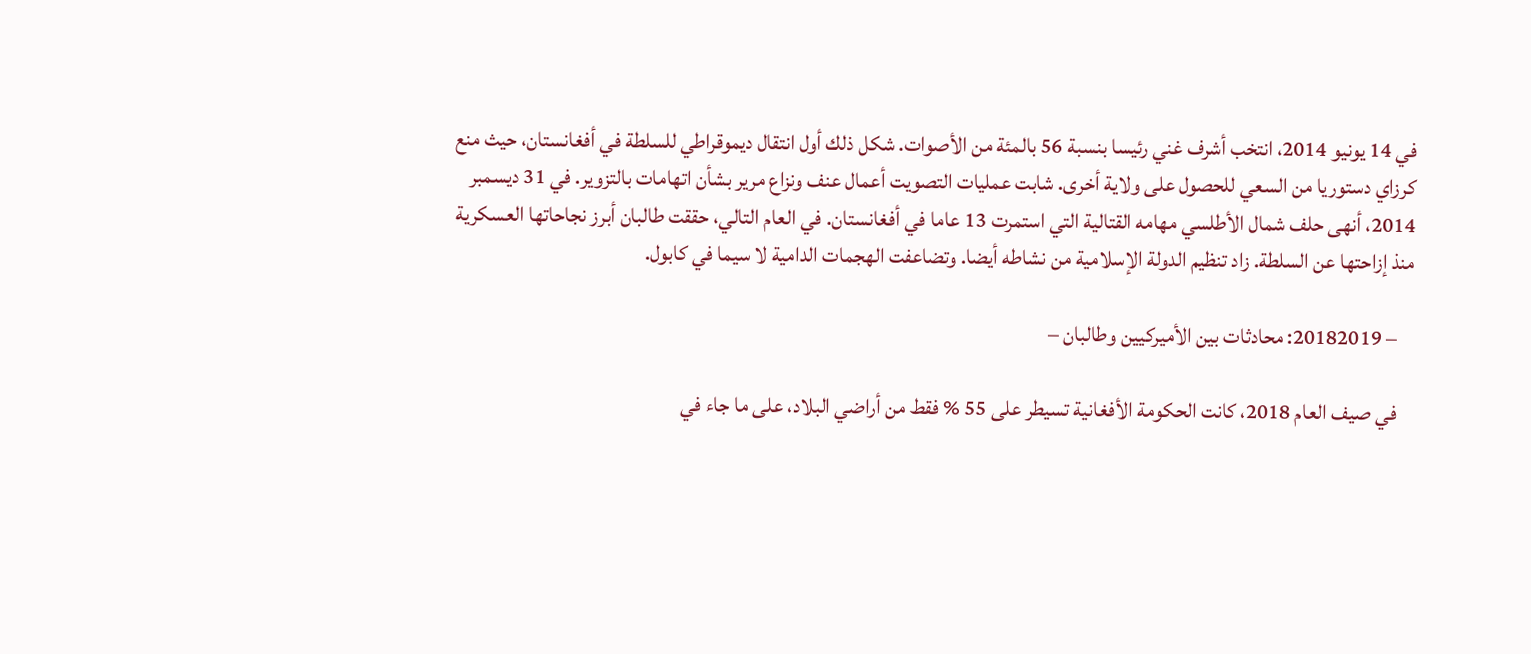في 14 يونيو 2014، انتخب أشرف غني رئيسا بنسبة 56 بالمئة من الأصوات. شكل ذلك أول انتقال ديموقراطي للسلطة في أفغانستان، حيث منع كرزاي دستوريا من السعي للحصول على ولاية أخرى. شابت عمليات التصويت أعمال عنف ونزاع مرير بشأن اتهامات بالتزوير. في 31 ديسمبر 2014، أنهى حلف شمال الأطلسي مهامه القتالية التي استمرت 13 عاما في أفغانستان. في العام التالي، حققت طالبان أبرز نجاحاتها العسكرية منذ إزاحتها عن السلطة. زاد تنظيم الدولة الإسلامية من نشاطه أيضا. وتضاعفت الهجمات الدامية لا سيما في كابول.

    – 20182019: محادثات بين الأميركيين وطالبان –

    في صيف العام 2018، كانت الحكومة الأفغانية تسيطر على 55 % فقط من أراضي البلاد، على ما جاء في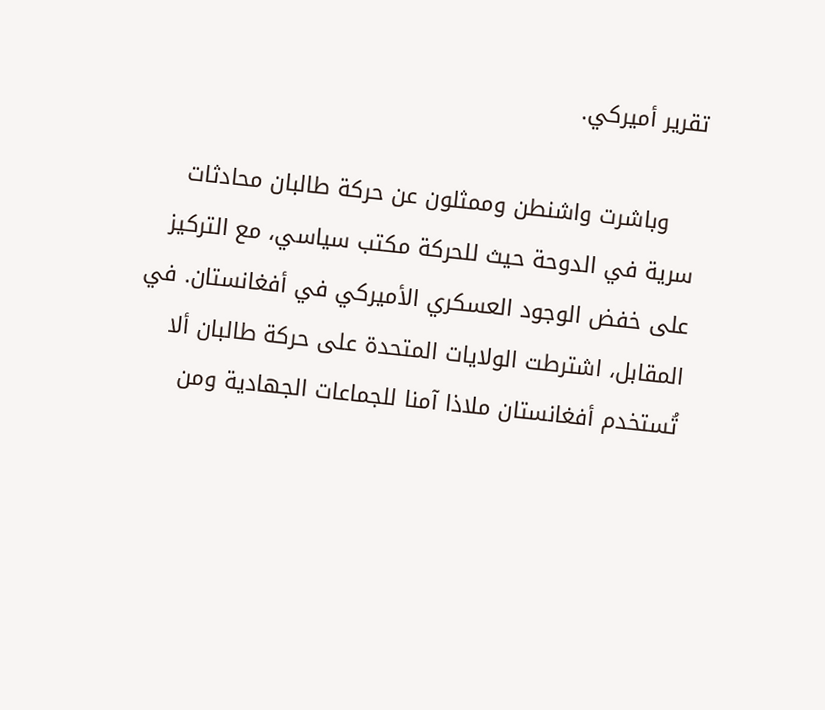تقرير أميركي.

    وباشرت واشنطن وممثلون عن حركة طالبان محادثات سرية في الدوحة حيث للحركة مكتب سياسي، مع التركيز على خفض الوجود العسكري الأميركي في أفغانستان. في المقابل، اشترطت الولايات المتحدة على حركة طالبان ألا تُستخدم أفغانستان ملاذا آمنا للجماعات الجهادية ومن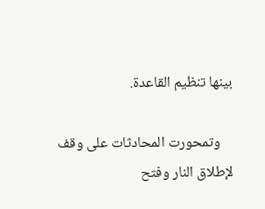بينها تنظيم القاعدة.

    وتمحورت المحادثات على وقف لإطلاق النار وفتح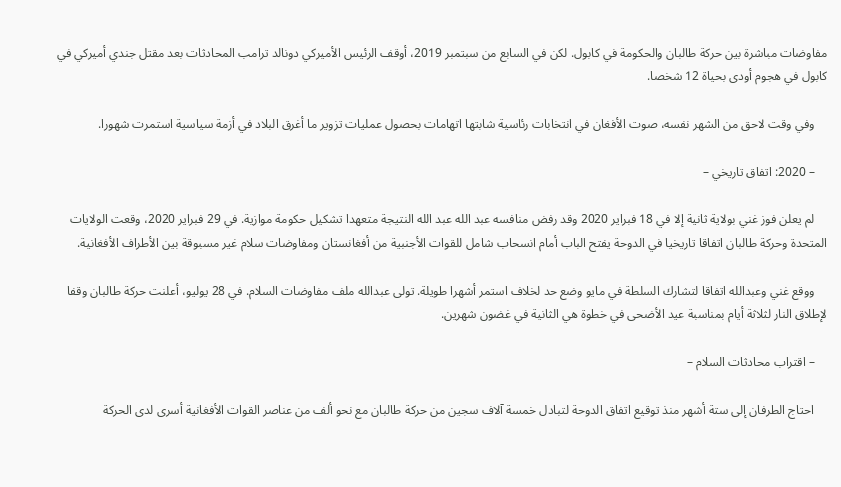مفاوضات مباشرة بين حركة طالبان والحكومة في كابول. لكن في السابع من سبتمبر 2019، أوقف الرئيس الأميركي دونالد ترامب المحادثات بعد مقتل جندي أميركي في كابول في هجوم أودى بحياة 12 شخصا.

    وفي وقت لاحق من الشهر نفسه، صوت الأفغان في انتخابات رئاسية شابتها اتهامات بحصول عمليات تزوير ما أغرق البلاد في أزمة سياسية استمرت شهورا.

    – 2020: اتفاق تاريخي –

    لم يعلن فوز غني بولاية ثانية إلا في 18 فبراير 2020 وقد رفض منافسه عبد الله عبد الله النتيجة متعهدا تشكيل حكومة موازية. في 29 فبراير 2020، وقعت الولايات المتحدة وحركة طالبان اتفاقا تاريخيا في الدوحة يفتح الباب أمام انسحاب شامل للقوات الأجنبية من أفغانستان ومفاوضات سلام غير مسبوقة بين الأطراف الأفغانية.

    ووقع غني وعبدالله اتفاقا لتشارك السلطة في مايو وضع حد لخلاف استمر أشهرا طويلة. تولى عبدالله ملف مفاوضات السلام. في 28 يوليو، أعلنت حركة طالبان وقفا لإطلاق النار لثلاثة أيام بمناسبة عيد الأضحى في خطوة هي الثانية في غضون شهرين.

    – اقتراب محادثات السلام –

    احتاج الطرفان إلى ستة أشهر منذ توقيع اتفاق الدوحة لتبادل خمسة آلاف سجين من حركة طالبان مع نحو ألف من عناصر القوات الأفغانية أسرى لدى الحركة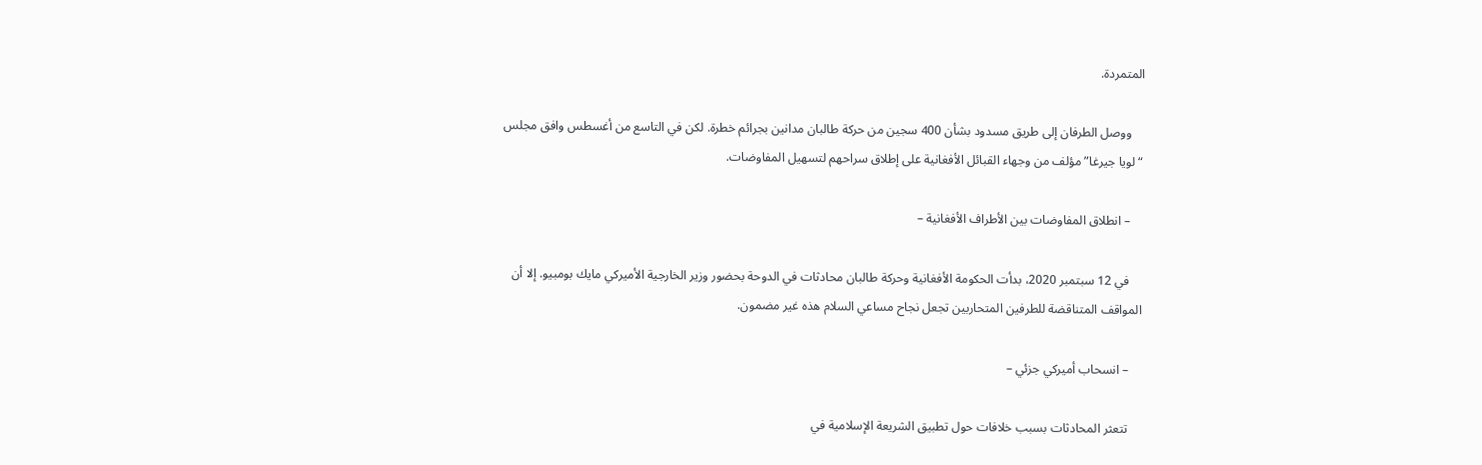المتمردة.

    ووصل الطرفان إلى طريق مسدود بشأن 400 سجين من حركة طالبان مدانين بجرائم خطرة. لكن في التاسع من أغسطس وافق مجلس “لويا جيرغا” مؤلف من وجهاء القبائل الأفغانية على إطلاق سراحهم لتسهيل المفاوضات.

    – انطلاق المفاوضات بين الأطراف الأفغانية –

    في 12 سبتمبر 2020، بدأت الحكومة الأفغانية وحركة طالبان محادثات في الدوحة بحضور وزير الخارجية الأميركي مايك بومبيو. إلا أن المواقف المتناقضة للطرفين المتحاربين تجعل نجاح مساعي السلام هذه غير مضمون.

    – انسحاب أميركي جزئي –

    تتعثر المحادثات بسبب خلافات حول تطبيق الشريعة الإسلامية في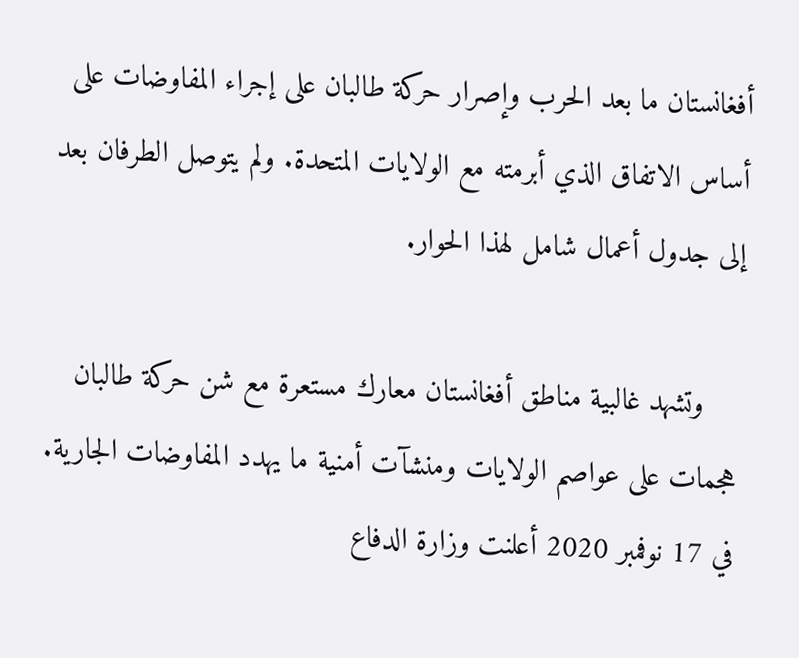أفغانستان ما بعد الحرب وإصرار حركة طالبان على إجراء المفاوضات على أساس الاتفاق الذي أبرمته مع الولايات المتحدة. ولم يتوصل الطرفان بعد إلى جدول أعمال شامل لهذا الحوار.

    وتشهد غالبية مناطق أفغانستان معارك مستعرة مع شن حركة طالبان هجمات على عواصم الولايات ومنشآت أمنية ما يهدد المفاوضات الجارية. في 17 نوفمبر 2020 أعلنت وزارة الدفاع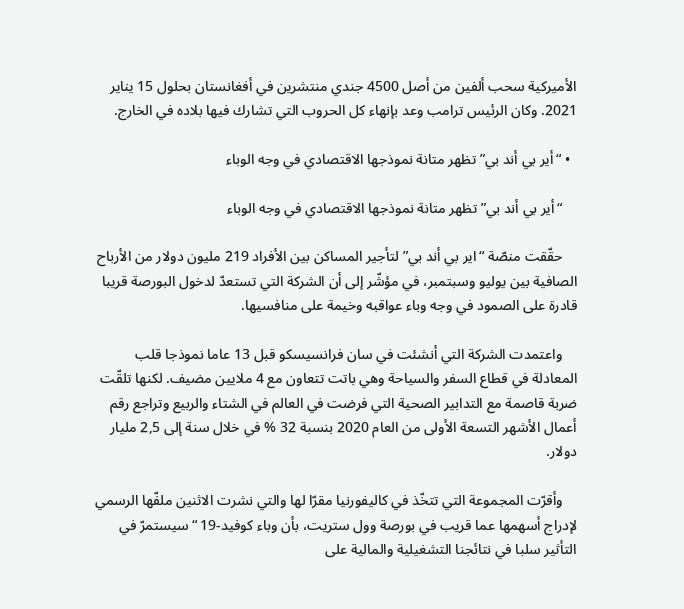الأميركية سحب ألفين من أصل 4500 جندي منتشرين في أفغانستان بحلول 15 يناير 2021. وكان الرئيس ترامب وعد بإنهاء كل الحروب التي تشارك فيها بلاده في الخارج.

  • “أير بي أند بي” تظهر متانة نموذجها الاقتصادي في وجه الوباء

    “أير بي أند بي” تظهر متانة نموذجها الاقتصادي في وجه الوباء

    حقّقت منصّة “اير بي أند بي” لتأجير المساكن بين الأفراد 219 مليون دولار من الأرباح الصافية بين يوليو وسبتمبر، في مؤشّر إلى أن الشركة التي تستعدّ لدخول البورصة قريبا قادرة على الصمود في وجه وباء عواقبه وخيمة على منافسيها.

    واعتمدت الشركة التي أنشئت في سان فرانسيسكو قبل 13 عاما نموذجا قلب المعادلة في قطاع السفر والسياحة وهي باتت تتعاون مع 4 ملايين مضيف. لكنها تلقّت ضربة قاصمة مع التدابير الصحية التي فرضت في العالم في الشتاء والربيع وتراجع رقم أعمال الأشهر التسعة الأولى من العام 2020 بنسبة 32 % في خلال سنة إلى 2,5 مليار دولار.

    وأقرّت المجموعة التي تتخّذ في كاليفورنيا مقرّا لها والتي نشرت الاثنين ملفّها الرسمي لإدراج أسهمها عما قريب في بورصة وول ستريت، بأن وباء كوفيد-19 “سيستمرّ في التأثير سلبا في نتائجنا التشغيلية والمالية على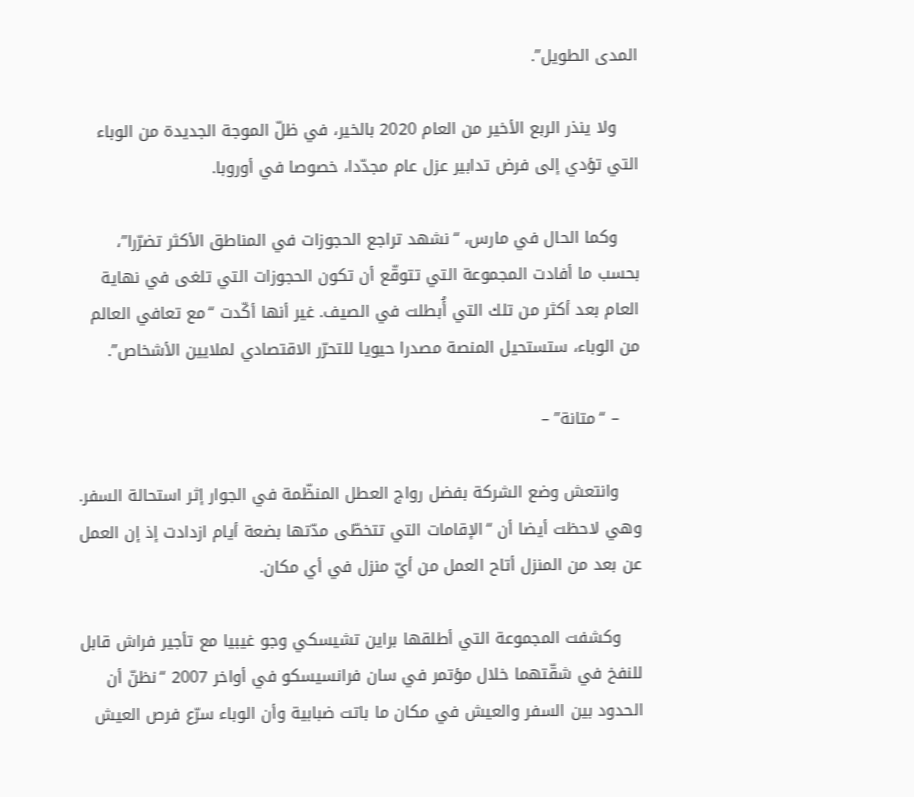المدى الطويل”.

    ولا ينذر الربع الأخير من العام 2020 بالخير، في ظلّ الموجة الجديدة من الوباء التي تؤدي إلى فرض تدابير عزل عام مجدّدا، خصوصا في أوروبا.

    وكما الحال في مارس، “نشهد تراجع الحجوزات في المناطق الأكثر تضرّرا”، بحسب ما أفادت المجموعة التي تتوقّع أن تكون الحجوزات التي تلغى في نهاية العام بعد أكثر من تلك التي أُبطلت في الصيف. غير أنها أكّدت “مع تعافي العالم من الوباء، ستستحيل المنصة مصدرا حيويا للتحرّر الاقتصادي لملايين الأشخاص”.

    – “متانة” –

    وانتعش وضع الشركة بفضل رواج العطل المنظّمة في الجوار إثر استحالة السفر. وهي لاحظت أيضا أن “الإقامات التي تتخطّى مدّتها بضعة أيام ازدادت إذ إن العمل عن بعد من المنزل أتاح العمل من أيّ منزل في أي مكان.

    وكشفت المجموعة التي أطلقها براين تشيسكي وجو غيبيا مع تأجير فراش قابل للنفخ في شقّتهما خلال مؤتمر في سان فرانسيسكو في أواخر 2007 “نظنّ أن الحدود بين السفر والعيش في مكان ما باتت ضبابية وأن الوباء سرّع فرص العيش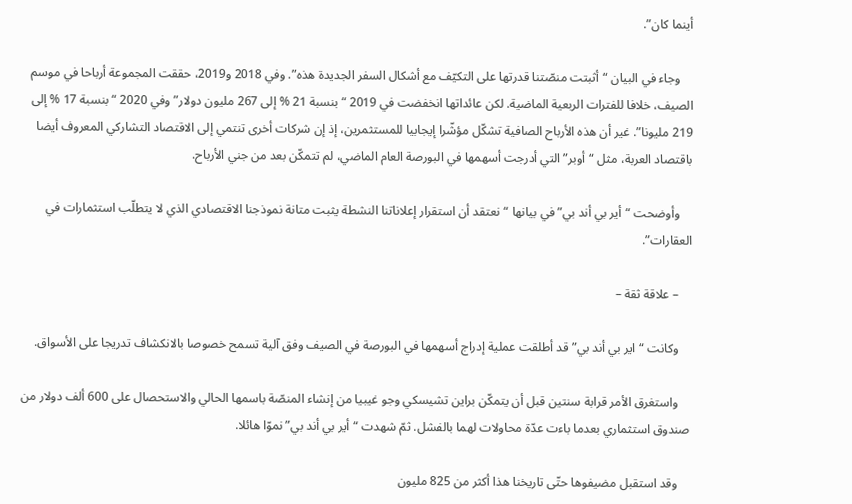أينما كان”.

    وجاء في البيان “أثبتت منصّتنا قدرتها على التكيّف مع أشكال السفر الجديدة هذه”. وفي 2018 و2019، حققت المجموعة أرباحا في موسم الصيف، خلافا للفترات الربعية الماضية. لكن عائداتها انخفضت في 2019 “بنسبة 21 % إلى 267 مليون دولار” وفي 2020 “بنسبة 17 % إلى 219 مليونا”. غير أن هذه الأرباح الصافية تشكّل مؤشّرا إيجابيا للمستثمرين، إذ إن شركات أخرى تنتمي إلى الاقتصاد التشاركي المعروف أيضا باقتصاد العربة، مثل “أوبر” التي أدرجت أسهمها في البورصة العام الماضي، لم تتمكّن بعد من جني الأرباح.

    وأوضحت “أير بي أند بي” في بيانها “نعتقد أن استقرار إعلاناتنا النشطة يثبت متانة نموذجنا الاقتصادي الذي لا يتطلّب استثمارات في العقارات”.

    – علاقة ثقة –

    وكانت “اير بي أند بي” قد أطلقت عملية إدراج أسهمها في البورصة في الصيف وفق آلية تسمح خصوصا بالانكشاف تدريجا على الأسواق.

    واستغرق الأمر قرابة سنتين قبل أن يتمكّن براين تشيسكي وجو غيبيا من إنشاء المنصّة باسمها الحالي والاستحصال على 600 ألف دولار من صندوق استثماري بعدما باءت عدّة محاولات لهما بالفشل. ثمّ شهدت “أير بي أند بي” نموّا هائلا.

    وقد استقبل مضيفوها حتّى تاريخنا هذا أكثر من 825 مليون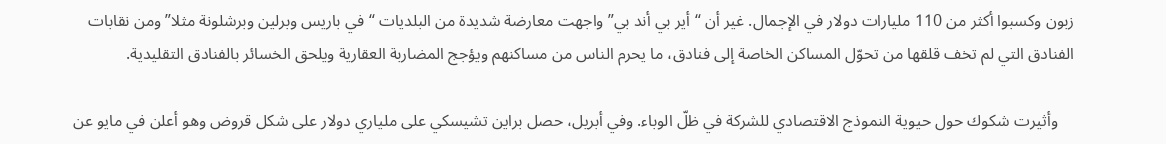زبون وكسبوا أكثر من 110 مليارات دولار في الإجمال. غير أن “أير بي أند بي” واجهت معارضة شديدة من البلديات “في باريس وبرلين وبرشلونة مثلا” ومن نقابات الفنادق التي لم تخف قلقها من تحوّل المساكن الخاصة إلى فنادق، ما يحرم الناس من مساكنهم ويؤجج المضاربة العقارية ويلحق الخسائر بالفنادق التقليدية.

    وأثيرت شكوك حول حيوية النموذج الاقتصادي للشركة في ظلّ الوباء. وفي أبريل، حصل براين تشيسكي على ملياري دولار على شكل قروض وهو أعلن في مايو عن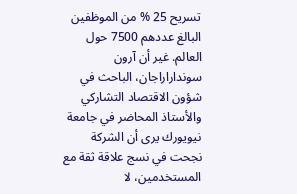تسريح 25 % من الموظفين البالغ عددهم 7500 حول العالم. غير أن آرون سونداراراجان، الباحث في شؤون الاقتصاد التشاركي والأستاذ المحاضر في جامعة نيويورك يرى أن الشركة نجحت في نسج علاقة ثقة مع المستخدمين، لا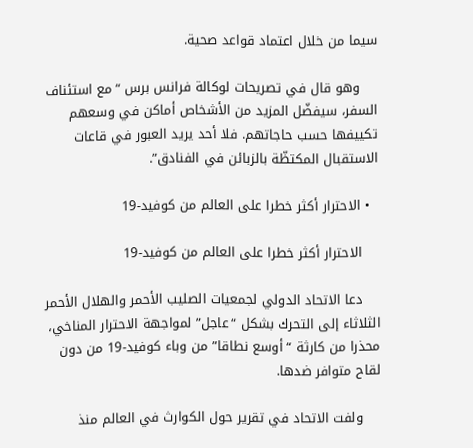سيما من خلال اعتماد قواعد صحية.

    وهو قال في تصريحات لوكالة فرانس برس “مع استئناف السفر، سيفضّل المزيد من الأشخاص أماكن في وسعهم تكييفها حسب حاجاتهم. فلا أحد يريد العبور في قاعات الاستقبال المكتظّة بالزبائن في الفنادق”.

  • الاحترار أكثر خطرا على العالم من كوفيد-19

    الاحترار أكثر خطرا على العالم من كوفيد-19

    دعا الاتحاد الدولي لجمعيات الصليب الأحمر والهلال الأحمر الثلاثاء إلى التحرك بشكل “عاجل” لمواجهة الاحترار المناخي، محذرا من كارثة “أوسع نطاقا” من وباء كوفيد-19 من دون لقاح متوافر ضدها.

    ولفت الاتحاد في تقرير حول الكوارث في العالم منذ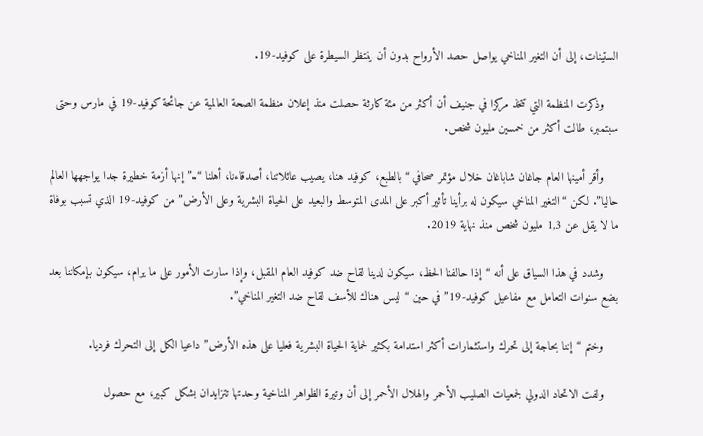الستينات، إلى أن التغير المناخي يواصل حصد الأرواح بدون أن ينتظر السيطرة على كوفيد-19.

    وذكرت المنظمة التي تتخذ مركزا في جنيف أن أكثر من مئة كارثة حصلت منذ إعلان منظمة الصحة العالمية عن جائحة كوفيد-19 في مارس وحتى سبتمبر، طالت أكثر من خمسين مليون شخص.

    وأقر أمينها العام جاغان شاباغان خلال مؤتمر صحافي “بالطبع، كوفيد هنا، يصيب عائلاتنا، أصدقاءنا، أهلنا “..” إنها أزمة خطيرة جدا يواجهها العالم حاليا”. لكن “التغير المناخي سيكون له برأينا تأثير أكبر على المدى المتوسط والبعيد على الحياة البشرية وعلى الأرض” من كوفيد-19 الذي تسبب بوفاة ما لا يقل عن 1,3 مليون شخص منذ نهاية 2019.

    وشدد في هذا السياق على أنه “إذا حالفنا الحظ، سيكون لدينا لقاح ضد كوفيد العام المقبل، وإذا سارت الأمور على ما يرام، سيكون بإمكاننا بعد بضع سنوات التعامل مع مفاعيل كوفيد-19” في حين “ليس هناك للأسف لقاح ضد التغير المناخي”.

    وختم “إننا بحاجة إلى تحرك واستثمارات أكثر استدامة بكثير لحماية الحياة البشرية فعليا على هذه الأرض” داعيا الكل إلى التحرك فرديا.

    ولفت الاتحاد الدولي لجمعيات الصليب الأحمر والهلال الأحمر إلى أن وتيرة الظواهر المناخية وحدتها تتزايدان بشكل كبير، مع حصول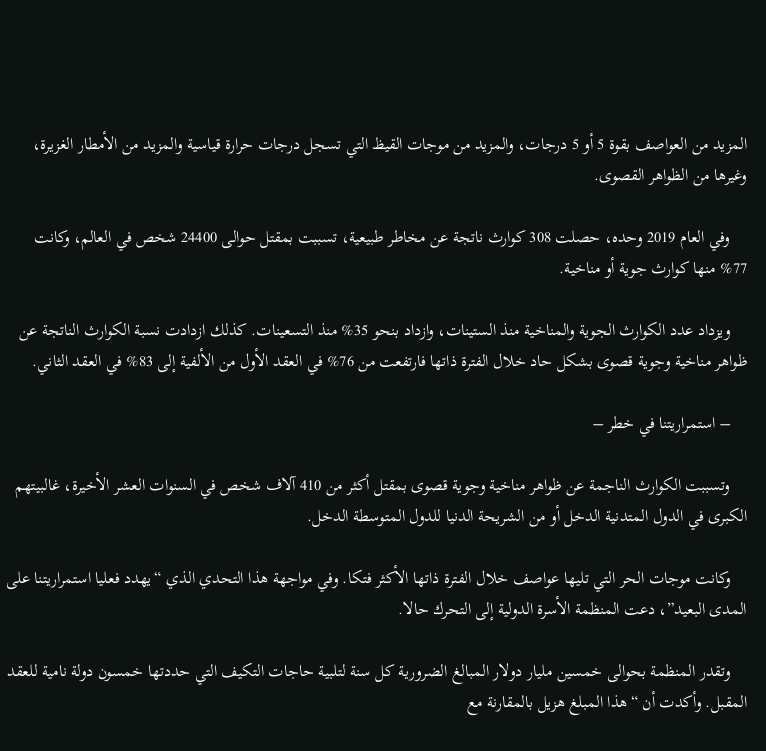المزيد من العواصف بقوة 5 أو 5 درجات، والمزيد من موجات القيظ التي تسجل درجات حرارة قياسية والمزيد من الأمطار الغزيرة، وغيرها من الظواهر القصوى.

    وفي العام 2019 وحده، حصلت 308 كوارث ناتجة عن مخاطر طبيعية، تسببت بمقتل حوالى 24400 شخص في العالم، وكانت 77% منها كوارث جوية أو مناخية.

    ويزداد عدد الكوارث الجوية والمناخية منذ الستينات، وازداد بنحو 35% منذ التسعينات. كذلك ازدادت نسبة الكوارث الناتجة عن ظواهر مناخية وجوية قصوى بشكل حاد خلال الفترة ذاتها فارتفعت من 76% في العقد الأول من الألفية إلى 83% في العقد الثاني.

    – استمراريتنا في خطر –

    وتسببت الكوارث الناجمة عن ظواهر مناخية وجوية قصوى بمقتل أكثر من 410 آلاف شخص في السنوات العشر الأخيرة، غالبيتهم الكبرى في الدول المتدنية الدخل أو من الشريحة الدنيا للدول المتوسطة الدخل.

    وكانت موجات الحر التي تليها عواصف خلال الفترة ذاتها الأكثر فتكا. وفي مواجهة هذا التحدي الذي “يهدد فعليا استمراريتنا على المدى البعيد”، دعت المنظمة الأسرة الدولية إلى التحرك حالا.

    وتقدر المنظمة بحوالى خمسين مليار دولار المبالغ الضرورية كل سنة لتلبية حاجات التكيف التي حددتها خمسون دولة نامية للعقد المقبل. وأكدت أن “هذا المبلغ هزيل بالمقارنة مع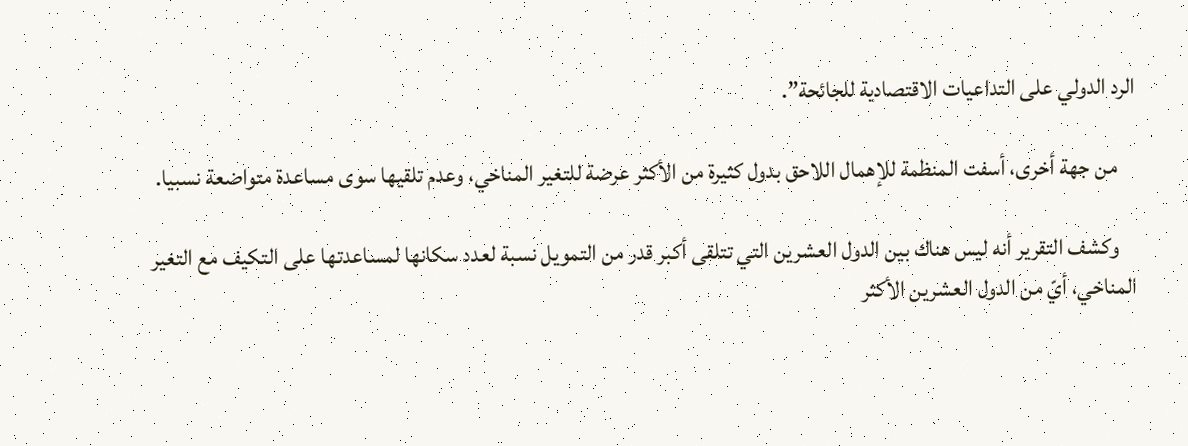الرد الدولي على التداعيات الاقتصادية للجائحة”.

    من جهة أخرى، أسفت المنظمة للإهمال اللاحق بدول كثيرة من الأكثر عرضة للتغير المناخي، وعدم تلقيها سوى مساعدة متواضعة نسبيا.

    وكشف التقرير أنه ليس هناك بين الدول العشرين التي تتلقى أكبر قدر من التمويل نسبة لعدد سكانها لمساعدتها على التكيف مع التغير المناخي، أيّ من الدول العشرين الأكثر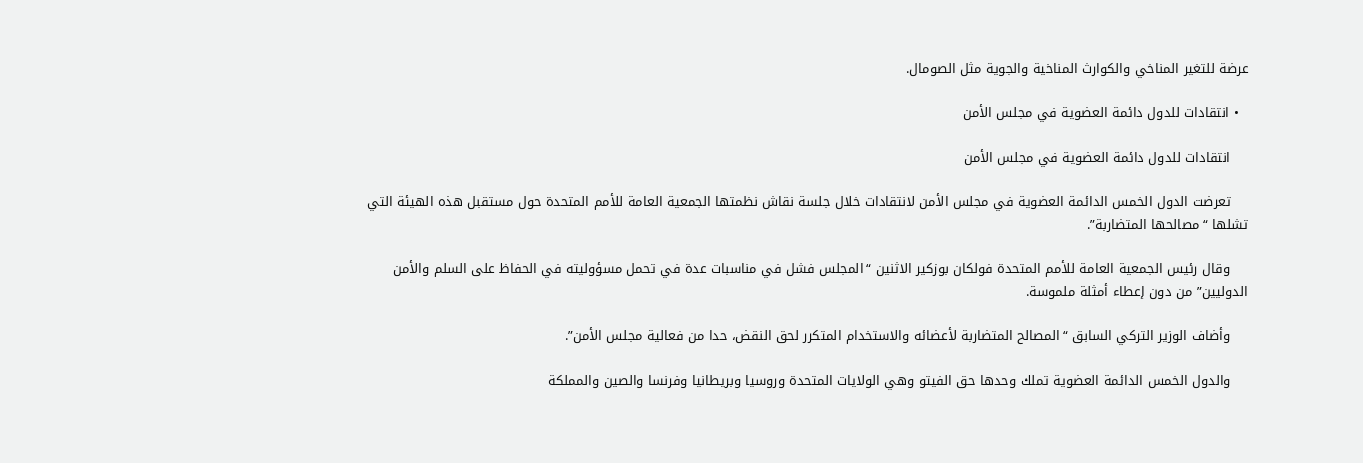عرضة للتغير المناخي والكوارث المناخية والجوية مثل الصومال.

  • انتقادات للدول دائمة العضوية في مجلس الأمن

    انتقادات للدول دائمة العضوية في مجلس الأمن

    تعرضت الدول الخمس الدائمة العضوية في مجلس الأمن لانتقادات خلال جلسة نقاش نظمتها الجمعية العامة للأمم المتحدة حول مستقبل هذه الهيئة التي تشلها “مصالحها المتضاربة”.

    وقال رئيس الجمعية العامة للأمم المتحدة فولكان بوزكير الاثنين “المجلس فشل في مناسبات عدة في تحمل مسؤوليته في الحفاظ على السلم والأمن الدوليين” من دون إعطاء أمثلة ملموسة.

    وأضاف الوزير التركي السابق “المصالح المتضاربة لأعضائه والاستخدام المتكرر لحق النقض، حدا من فعالية مجلس الأمن”.

    والدول الخمس الدائمة العضوية تملك وحدها حق الفيتو وهي الولايات المتحدة وروسيا وبريطانيا وفرنسا والصين والمملكة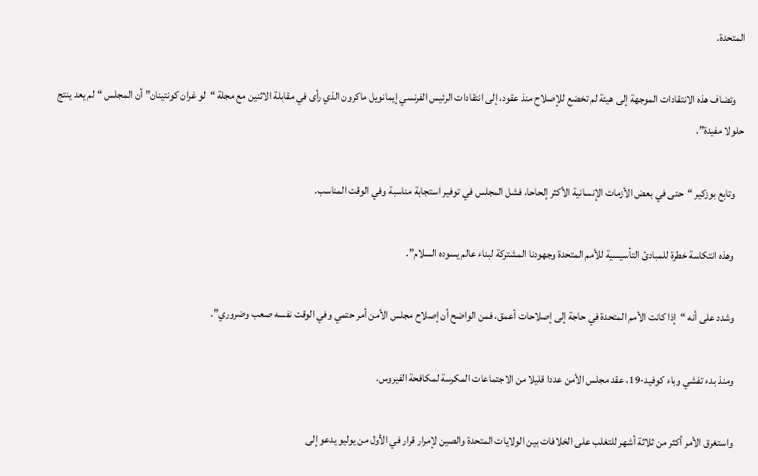المتحدة.

    وتضاف هذه الانتقادات الموجهة إلى هيئة لم تخضع للإصلاح منذ عقود، إلى انتقادات الرئيس الفرنسي إيمانويل ماكرون الذي رأى في مقابلة الاثنين مع مجلة “لو غران كونتينان” أن المجلس “لم يعد ينتج حلولا مفيدة”.

    وتابع بوزكير “حتى في بعض الأزمات الإنسانية الأكثر إلحاحا، فشل المجلس في توفير استجابة مناسبة وفي الوقت المناسب.

    وهذه انتكاسة خطرة للمبادئ التأسيسية للأمم المتحدة وجهودنا المشتركة لبناء عالم يسوده السلام”.

    وشدد على أنه “إذا كانت الأمم المتحدة في حاجة إلى إصلاحات أعمق، فمن الواضح أن إصلاح مجلس الأمن أمر حتمي وفي الوقت نفسه صعب وضروري”.

    ومنذ بدء تفشي وباء كوفيد-19، عقد مجلس الأمن عددا قليلا من الاجتماعات المكرسة لمكافحة الفيروس.

    واستغرق الأمر أكثر من ثلاثة أشهر للتغلب على الخلافات بين الولايات المتحدة والصين لإمرار قرار في الأول من يوليو يدعو إلى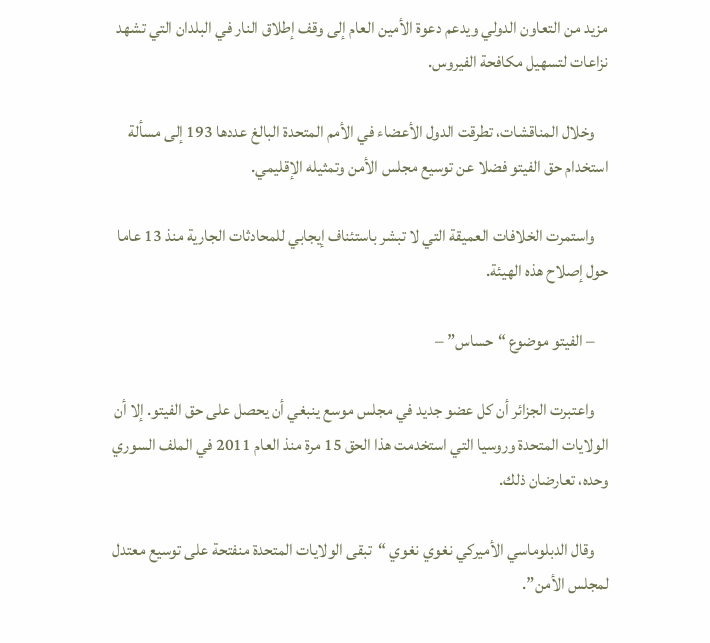مزيد من التعاون الدولي ويدعم دعوة الأمين العام إلى وقف إطلاق النار في البلدان التي تشهد نزاعات لتسهيل مكافحة الفيروس.

    وخلال المناقشات، تطرقت الدول الأعضاء في الأمم المتحدة البالغ عددها 193 إلى مسألة استخدام حق الفيتو فضلا عن توسيع مجلس الأمن وتمثيله الإقليمي.

    واستمرت الخلافات العميقة التي لا تبشر باستئناف إيجابي للمحادثات الجارية منذ 13 عاما حول إصلاح هذه الهيئة.

    – الفيتو موضوع “حساس” –

    واعتبرت الجزائر أن كل عضو جديد في مجلس موسع ينبغي أن يحصل على حق الفيتو. إلا أن الولايات المتحدة وروسيا التي استخدمت هذا الحق 15 مرة منذ العام 2011 في الملف السوري وحده، تعارضان ذلك.

    وقال الدبلوماسي الأميركي نغوي نغوي “تبقى الولايات المتحدة منفتحة على توسيع معتدل لمجلس الأمن”.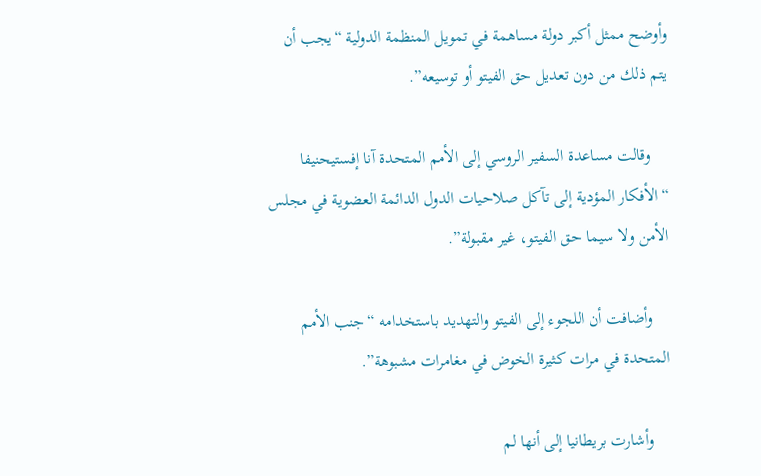وأوضح ممثل أكبر دولة مساهمة في تمويل المنظمة الدولية “يجب أن يتم ذلك من دون تعديل حق الفيتو أو توسيعه”.

    وقالت مساعدة السفير الروسي إلى الأمم المتحدة آنا إفستيحنيفا “الأفكار المؤدية إلى تآكل صلاحيات الدول الدائمة العضوية في مجلس الأمن ولا سيما حق الفيتو، غير مقبولة”.

    وأضافت أن اللجوء إلى الفيتو والتهديد باستخدامه “جنب الأمم المتحدة في مرات كثيرة الخوض في مغامرات مشبوهة”.

    وأشارت بريطانيا إلى أنها لم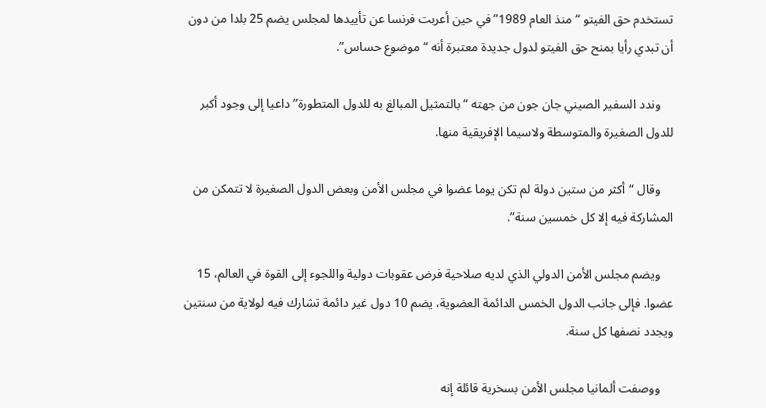تستخدم حق الفيتو “منذ العام 1989” في حين أعربت فرنسا عن تأييدها لمجلس يضم 25 بلدا من دون أن تبدي رأيا بمنح حق الفيتو لدول جديدة معتبرة أنه “موضوع حساس”.

    وندد السفير الصيني جان جون من جهته “بالتمثيل المبالغ به للدول المتطورة” داعيا إلى وجود أكبر للدول الصغيرة والمتوسطة ولاسيما الإفريقية منها.

    وقال “أكثر من ستين دولة لم تكن يوما عضوا في مجلس الأمن وبعض الدول الصغيرة لا تتمكن من المشاركة فيه إلا كل خمسين سنة”.

    ويضم مجلس الأمن الدولي الذي لديه صلاحية فرض عقوبات دولية واللجوء إلى القوة في العالم، 15 عضوا. فإلى جانب الدول الخمس الدائمة العضوية، يضم 10 دول غير دائمة تشارك فيه لولاية من سنتين ويجدد نصفها كل سنة.

    ووصفت ألمانيا مجلس الأمن بسخرية قائلة إنه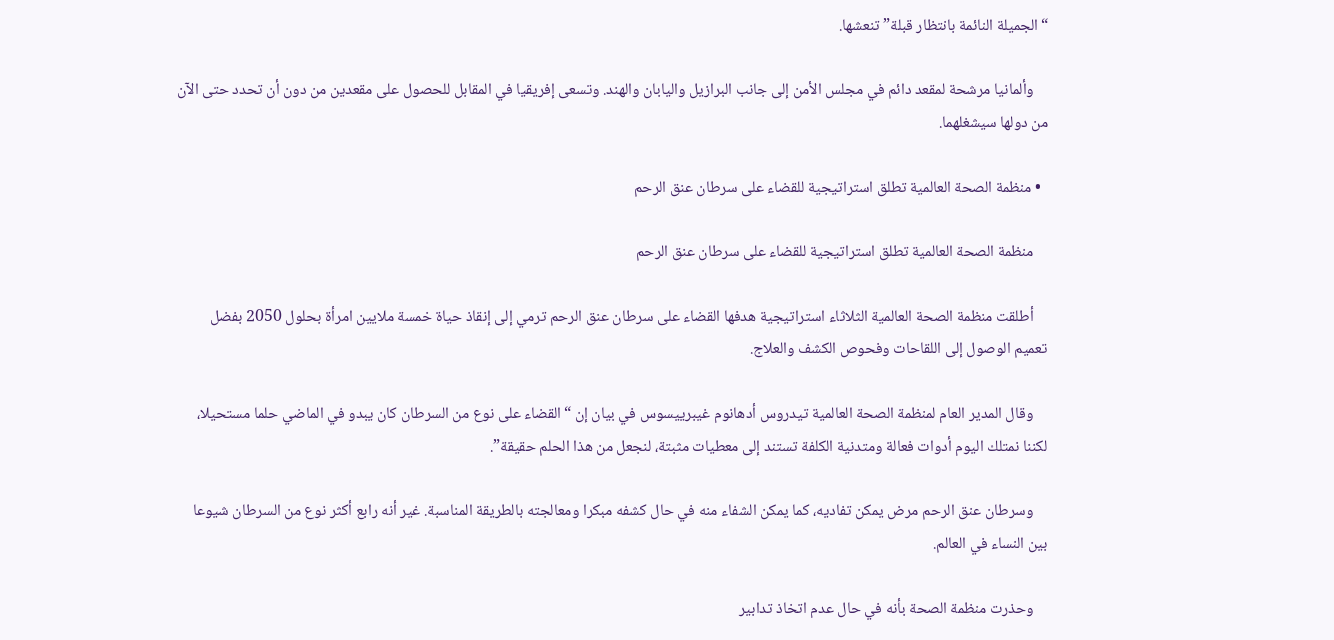“الجميلة النائمة بانتظار قبلة” تنعشها.

    وألمانيا مرشحة لمقعد دائم في مجلس الأمن إلى جانب البرازيل واليابان والهند. وتسعى إفريقيا في المقابل للحصول على مقعدين من دون أن تحدد حتى الآن من دولها سيشغلهما.

  • منظمة الصحة العالمية تطلق استراتيجية للقضاء على سرطان عنق الرحم

    منظمة الصحة العالمية تطلق استراتيجية للقضاء على سرطان عنق الرحم

    أطلقت منظمة الصحة العالمية الثلاثاء استراتيجية هدفها القضاء على سرطان عنق الرحم ترمي إلى إنقاذ حياة خمسة ملايين امرأة بحلول 2050 بفضل تعميم الوصول إلى اللقاحات وفحوص الكشف والعلاج.

    وقال المدير العام لمنظمة الصحة العالمية تيدروس أدهانوم غيبرييسوس في بيان إن “القضاء على نوع من السرطان كان يبدو في الماضي حلما مستحيلا، لكننا نمتلك اليوم أدوات فعالة ومتدنية الكلفة تستند إلى معطيات مثبتة، لنجعل من هذا الحلم حقيقة”.

    وسرطان عنق الرحم مرض يمكن تفاديه، كما يمكن الشفاء منه في حال كشفه مبكرا ومعالجته بالطريقة المناسبة. غير أنه رابع أكثر نوع من السرطان شيوعا بين النساء في العالم.

    وحذرت منظمة الصحة بأنه في حال عدم اتخاذ تدابير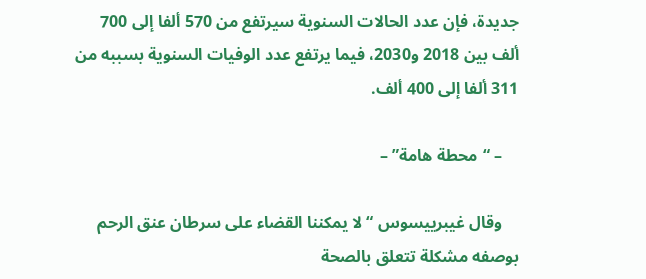جديدة، فإن عدد الحالات السنوية سيرتفع من 570 ألفا إلى 700 ألف بين 2018 و2030، فيما يرتفع عدد الوفيات السنوية بسببه من 311 ألفا إلى 400 ألف.

    – “محطة هامة” –

    وقال غيبرييسوس “لا يمكننا القضاء على سرطان عنق الرحم بوصفه مشكلة تتعلق بالصحة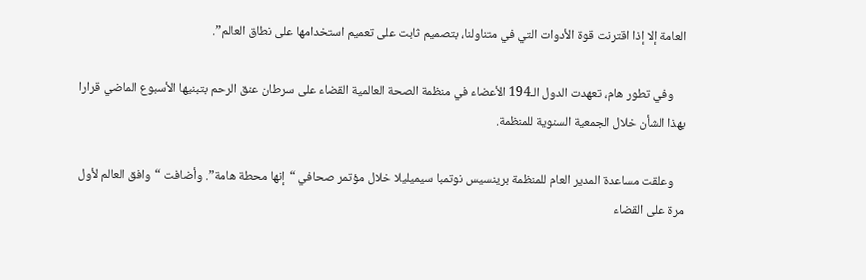العامة إلا إذا اقترنت قوة الأدوات التي في متناولنا، بتصميم ثابت على تعميم استخدامها على نطاق العالم”.

    وفي تطور هام، تعهدت الدول الـ194 الأعضاء في منظمة الصحة العالمية القضاء على سرطان عنق الرحم بتبنيها الأسبوع الماضي قرارا بهذا الشأن خلال الجمعية السنوية للمنظمة.

    وعلقت مساعدة المدير العام للمنظمة برينسيس نوتمبا سيميليلا خلال مؤتمر صحافي “إنها محطة هامة”. وأضافت “وافق العالم لأول مرة على القضاء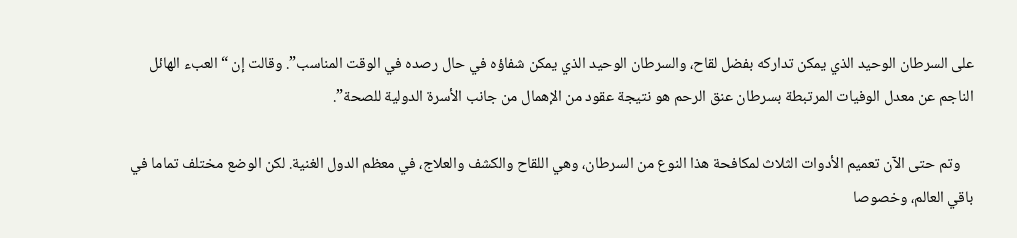على السرطان الوحيد الذي يمكن تداركه بفضل لقاح، والسرطان الوحيد الذي يمكن شفاؤه في حال رصده في الوقت المناسب”. وقالت إن “العبء الهائل الناجم عن معدل الوفيات المرتبطة بسرطان عنق الرحم هو نتيجة عقود من الإهمال من جانب الأسرة الدولية للصحة”.

    وتم حتى الآن تعميم الأدوات الثلاث لمكافحة هذا النوع من السرطان، وهي اللقاح والكشف والعلاج، في معظم الدول الغنية. لكن الوضع مختلف تماما في باقي العالم، وخصوصا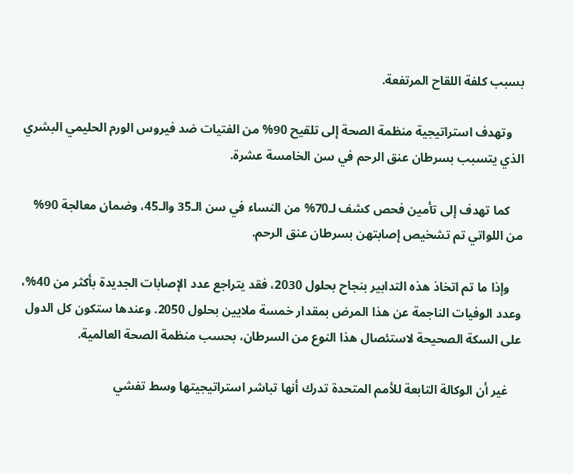بسبب كلفة اللقاح المرتفعة.

    وتهدف استراتيجية منظمة الصحة إلى تلقيح 90% من الفتيات ضد فيروس الورم الحليمي البشري الذي يتسبب بسرطان عنق الرحم في سن الخامسة عشرة.

    كما تهدف إلى تأمين فحص كشف لـ70% من النساء في سن الـ35 والـ45، وضمان معالجة 90% من اللواتي تم تشخيص إصابتهن بسرطان عنق الرحم.

    وإذا ما تم اتخاذ هذه التدابير بنجاح بحلول 2030، فقد يتراجع عدد الإصابات الجديدة بأكثر من 40%، وعدد الوفيات الناجمة عن هذا المرض بمقدار خمسة ملايين بحلول 2050. وعندها ستكون كل الدول على السكة الصحيحة لاستئصال هذا النوع من السرطان، بحسب منظمة الصحة العالمية.

    غير أن الوكالة التابعة للأمم المتحدة تدرك أنها تباشر استراتيجيتها وسط تفشي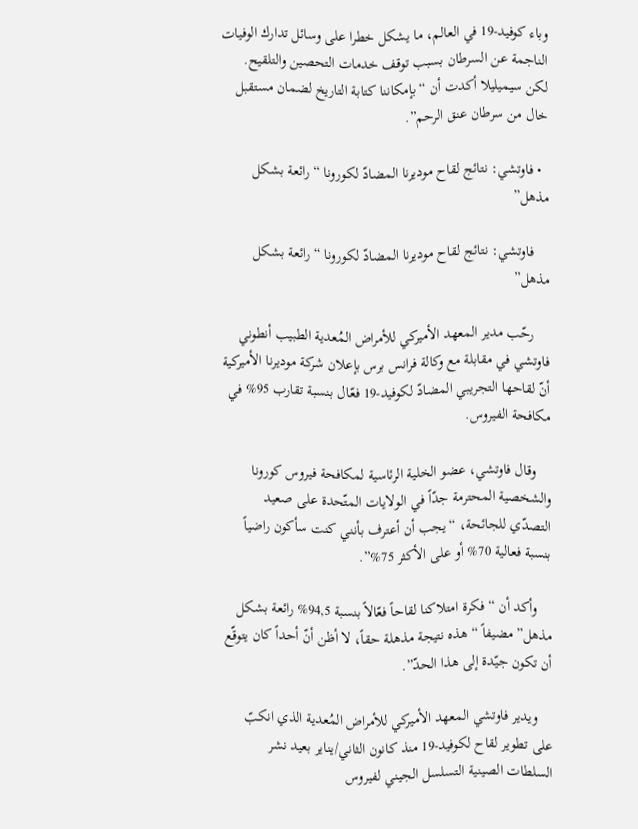وباء كوفيد-19 في العالم، ما يشكل خطرا على وسائل تدارك الوفيات الناجمة عن السرطان بسبب توقف خدمات التحصين والتلقيح. لكن سيميليلا أكدت أن “بإمكاننا كتابة التاريخ لضمان مستقبل خال من سرطان عنق الرحم”.

  • فاوتشي: نتائج لقاح موديرنا المضادّ لكورونا “رائعة بشكل مذهل”

    فاوتشي: نتائج لقاح موديرنا المضادّ لكورونا “رائعة بشكل مذهل”

    رحّب مدير المعهد الأميركي للأمراض المُعدية الطبيب أنطوني فاوتشي في مقابلة مع وكالة فرانس برس بإعلان شركة موديرنا الأميركية أنّ لقاحها التجريبي المضادّ لكوفيد-19 فعّال بنسبة تقارب 95% في مكافحة الفيروس.

    وقال فاوتشي، عضو الخلية الرئاسية لمكافحة فيروس كورونا والشخصية المحترمة جدّاً في الولايات المتّحدة على صعيد التصدّي للجائحة، “يجب أن أعترف بأنني كنت سأكون راضياً بنسبة فعالية 70% أو على الأكثر 75%”.

    وأكد أن “فكرة امتلاكنا لقاحاً فعّالاً بنسبة 94,5% رائعة بشكل مذهل” مضيفاً “هذه نتيجة مذهلة حقاً، لا أظن أنّ أحداً كان يتوقّع أن تكون جيّدة إلى هذا الحدّ”.

    ويدير فاوتشي المعهد الأميركي للأمراض المُعدية الذي انكبّ على تطوير لقاح لكوفيد-19 منذ كانون الثاني/يناير بعيد نشر السلطات الصينية التسلسل الجيني لفيروس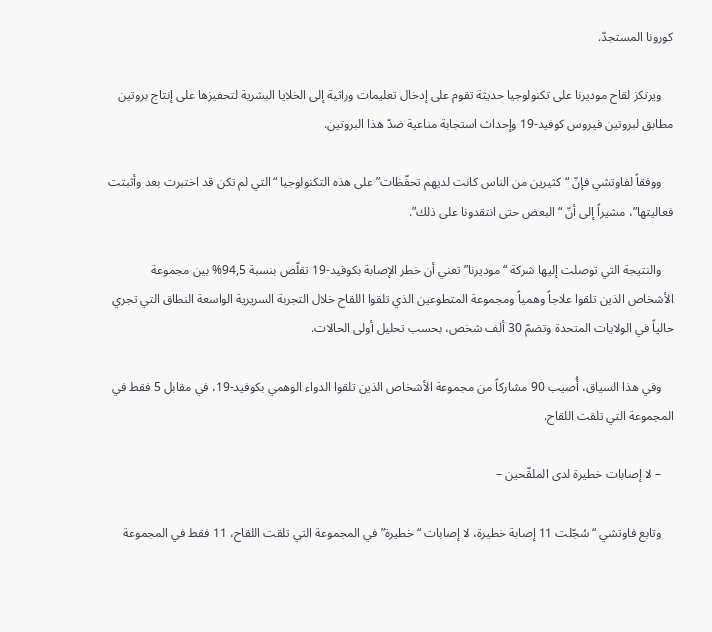كورونا المستجدّ.

    ويرتكز لقاح موديرنا على تكنولوجيا حديثة تقوم على إدخال تعليمات وراثية إلى الخلايا البشرية لتحفيزها على إنتاج بروتين مطابق لبروتين فيروس كوفيد-19 وإحداث استجابة مناعية ضدّ هذا البروتين.

    ووفقاً لفاوتشي فإنّ “كثيرين من الناس كانت لديهم تحفّظات” على هذه التكنولوجيا “التي لم تكن قد اختبرت بعد وأثبتت فعاليتها”، مشيراً إلى أنّ “البعض حتى انتقدونا على ذلك”.

    والنتيجة التي توصلت إليها شركة “موديرنا” تعني أن خطر الإصابة بكوفيد-19 تقلّص بنسبة 94,5% بين مجموعة الأشخاص الذين تلقوا علاجاً وهمياً ومجموعة المتطوعين الذي تلقوا اللقاح خلال التجربة السريرية الواسعة النطاق التي تجري حالياً في الولايات المتحدة وتضمّ 30 ألف شخص، بحسب تحليل أولى الحالات.

    وفي هذا السياق، أُصيب 90 مشاركاً من مجموعة الأشخاص الذين تلقوا الدواء الوهمي بكوفيد-19، في مقابل 5 فقط في المجموعة التي تلقت اللقاح.

    – لا إصابات خطيرة لدى الملقّحين –

    وتابع فاوتشي “سُجّلت 11 إصابة خطيرة، لا إصابات “خطيرة” في المجموعة التي تلقت اللقاح، 11 فقط في المجموعة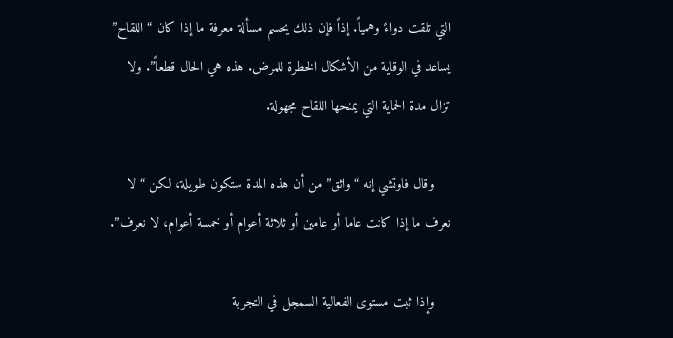التي تلقت دواءً وهمياً. إذاً فإن ذلك يحسم مسألة معرفة ما إذا كان “اللقاح” يساعد في الوقاية من الأشكال الخطرة للمرض. هذه هي الحال قطعاً”. ولا تزال مدة الحماية التي يمنحها اللقاح مجهولة.

    وقال فاوتشي إنه “واثق” من أن هذه المدة ستكون طويلة، لكن “لا نعرف ما إذا كانت عاما أو عامين أو ثلاثة أعوام أو خمسة أعوام، لا نعرف”.

    وإذا ثبت مستوى الفعالية السمجل في التجربة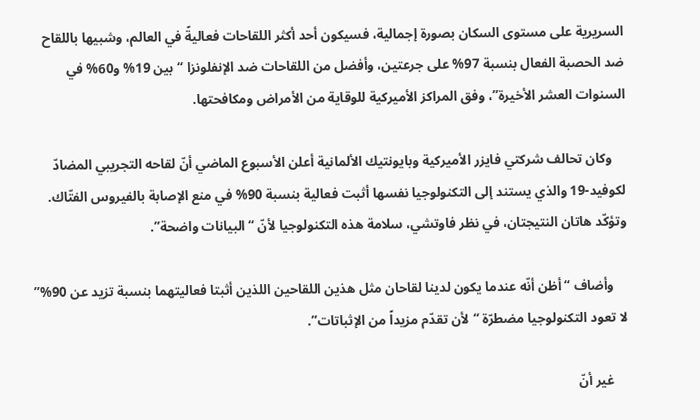السريرية على مستوى السكان بصورة إجمالية، فسيكون أحد أكثر اللقاحات فعاليةً في العالم، وشبيها باللقاح ضد الحصبة الفعال بنسبة 97% على جرعتين، وأفضل من اللقاحات ضد الإنفلونزا “بين 19% و60% في السنوات العشر الأخيرة”، وفق المراكز الأميركية للوقاية من الأمراض ومكافحتها.

    وكان تحالف شركتي فايزر الأميركية وبايونتيك الألمانية أعلن الأسبوع الماضي أنّ لقاحه التجريبي المضادّ لكوفيد-19 والذي يستند إلى التكنولوجيا نفسها أثبت فعالية بنسبة 90% في منع الإصابة بالفيروس الفتّاك. وتؤكّد هاتان النتيجتان، في نظر فاوتشي، سلامة هذه التكنولوجيا لأنّ “البيانات واضحة”.

    وأضاف “أظن أنّه عندما يكون لدينا لقاحان مثل هذين اللقاحين اللذين أثبتا فعاليتهما بنسبة تزيد عن 90%” لا تعود التكنولوجيا مضطرّة “لأن تقدّم مزيداً من الإثباتات”.

    غير أنّ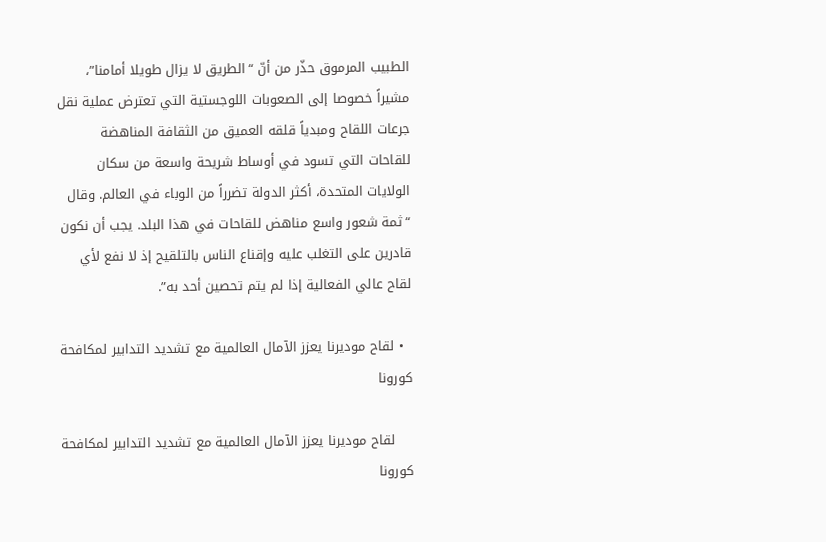الطبيب المرموق حذّر من أنّ “الطريق لا يزال طويلا أمامنا”، مشيراً خصوصا إلى الصعوبات اللوجستية التي تعترض عملية نقل جرعات اللقاح ومبدياً قلقه العميق من الثقافة المناهضة للقاحات التي تسود في أوساط شريحة واسعة من سكان الولايات المتحدة، أكثر الدولة تضرراً من الوباء في العالم. وقال “ثمة شعور واسع مناهض للقاحات في هذا البلد. يجب أن نكون قادرين على التغلب عليه وإقناع الناس بالتلقيح إذ لا نفع لأي لقاح عالي الفعالية إذا لم يتم تحصين أحد به”.

  • لقاح موديرنا يعزز الآمال العالمية مع تشديد التدابير لمكافحة كورونا

    لقاح موديرنا يعزز الآمال العالمية مع تشديد التدابير لمكافحة كورونا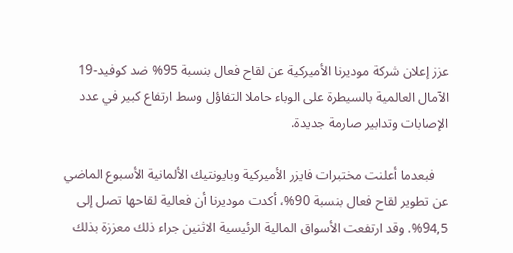عزز إعلان شركة موديرنا الأميركية عن لقاح فعال بنسبة 95% ضد كوفيد-19 الآمال العالمية بالسيطرة على الوباء حاملا التفاؤل وسط ارتفاع كبير في عدد الإصابات وتدابير صارمة جديدة.

    فبعدما أعلنت مختبرات فايزر الأميركية وبايونتيك الألمانية الأسبوع الماضي عن تطوير لقاح فعال بنسبة 90%، أكدت موديرنا أن فعالية لقاحها تصل إلى 94,5%. وقد ارتفعت الأسواق المالية الرئيسية الاثنين جراء ذلك معززة بذلك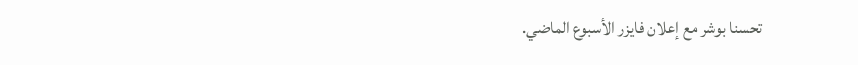تحسنا بوشر مع إعلان فايزر الأسبوع الماضي.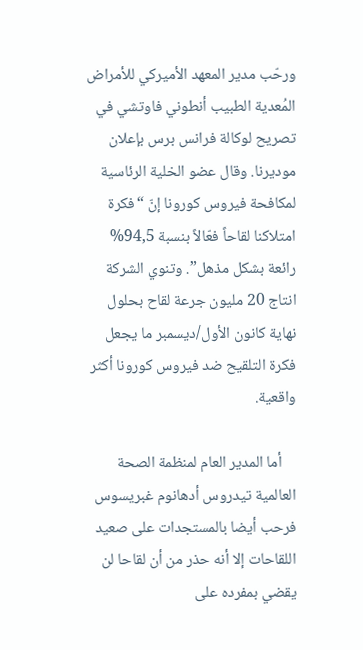ورحّب مدير المعهد الأميركي للأمراض المُعدية الطبيب أنطوني فاوتشي في تصريح لوكالة فرانس برس بإعلان موديرنا. وقال عضو الخلية الرئاسية لمكافحة فيروس كورونا إنّ “فكرة امتلاكنا لقاحاً فعّالاً بنسبة 94,5% رائعة بشكل مذهل”. وتنوي الشركة انتاج 20 مليون جرعة لقاح بحلول نهاية كانون الأول/ديسمبر ما يجعل فكرة التلقيح ضد فيروس كورونا أكثر واقعية.

    أما المدير العام لمنظمة الصحة العالمية تيدروس أدهانوم غبريسوس فرحب أيضا بالمستجدات على صعيد اللقاحات إلا أنه حذر من أن لقاحا لن يقضي بمفرده على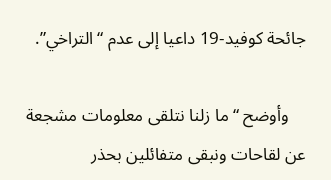جائحة كوفيد-19 داعيا إلى عدم “التراخي”.

    وأوضح “ما زلنا نتلقى معلومات مشجعة عن لقاحات ونبقى متفائلين بحذر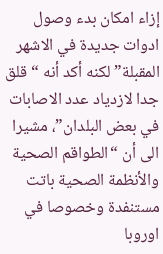إزاء امكان بدء وصول ادوات جديدة في الاشهر المقبلة” لكنه أكد أنه “قلق جدا لازدياد عدد الاصابات في بعض البلدان”، مشيرا الى أن “الطواقم الصحية والأنظمة الصحية باتت مستنفدة وخصوصا في اوروبا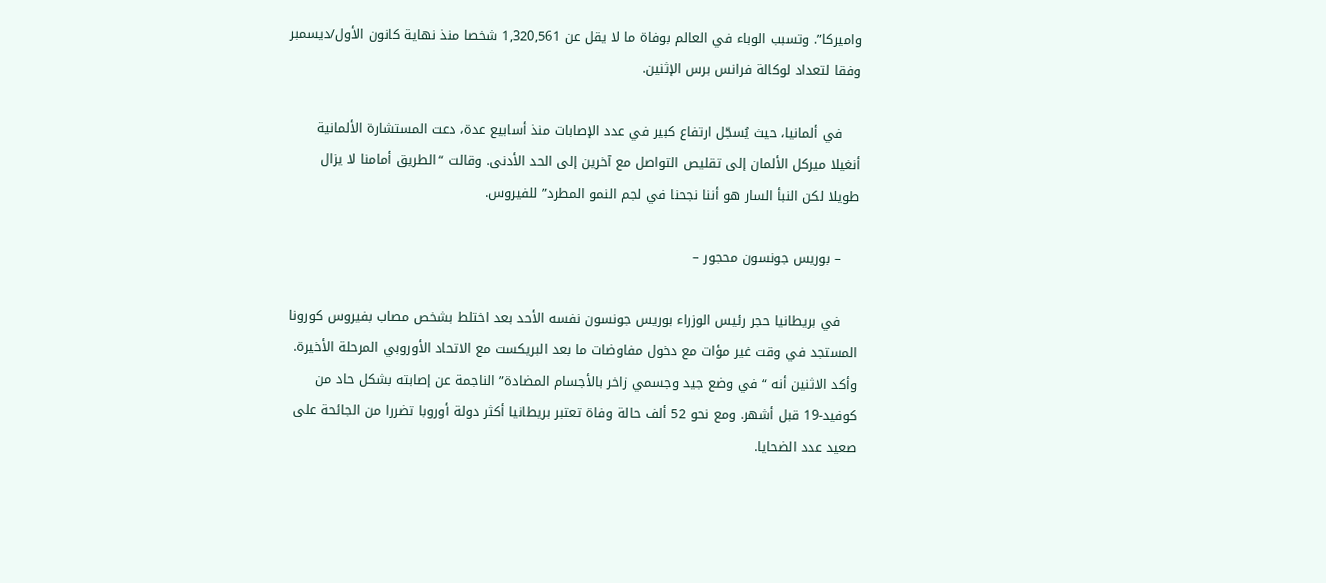واميركا”. وتسبب الوباء في العالم بوفاة ما لا يقل عن 1,320,561 شخصا منذ نهاية كانون الأول/ديسمبر وفقا لتعداد لوكالة فرانس برس الإثنين.

    في ألمانيا، حيث يُسجّل ارتفاع كبير في عدد الإصابات منذ أسابيع عدة، دعت المستشارة الألمانية أنغيلا ميركل الألمان إلى تقليص التواصل مع آخرين إلى الحد الأدنى. وقالت “الطريق أمامنا لا يزال طويلا لكن النبأ السار هو أننا نجحنا في لجم النمو المطرد” للفيروس.

    – بوريس جونسون محجور –

    في بريطانيا حجر رئيس الوزراء بوريس جونسون نفسه الأحد بعد اختلط بشخص مصاب بفيروس كورونا المستجد في وقت غير مؤات مع دخول مفاوضات ما بعد البريكست مع الاتحاد الأوروبي المرحلة الأخيرة. وأكد الاثنين أنه “في وضع جيد وجسمي زاخر بالأجسام المضادة” الناجمة عن إصابته بشكل حاد من كوفيد-19 قبل أشهر. ومع نحو 52 ألف حالة وفاة تعتبر بريطانيا أكثر دولة أوروبا تضررا من الجائحة على صعيد عدد الضحايا.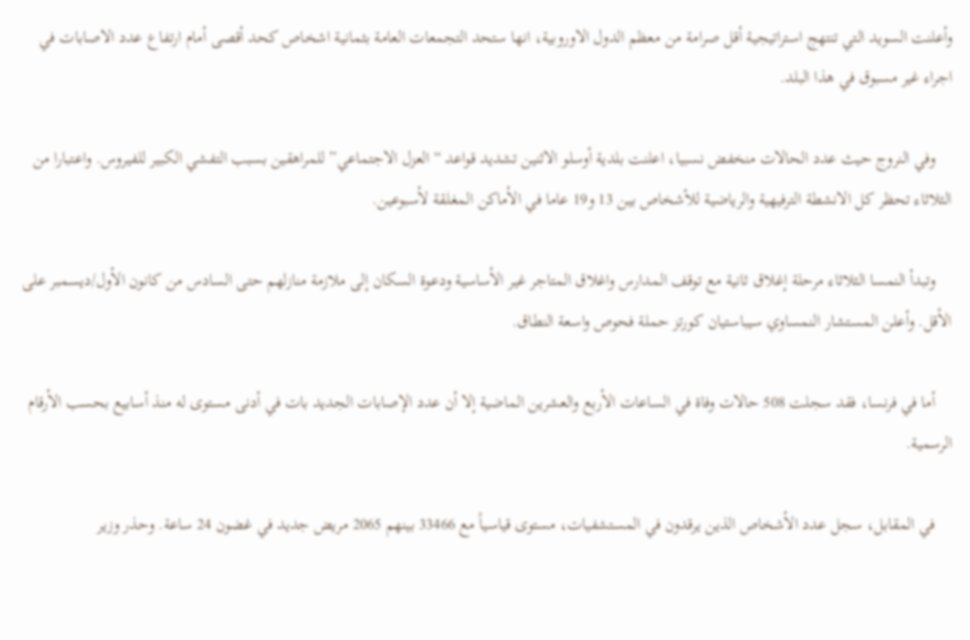وأعلنت السويد التي تنتهج استراتيجية أقل صرامة من معظم الدول الاوروبية، انها ستحد التجمعات العامة بثمانية اشخاص كحد أقصى أمام ارتفاع عدد الاصابات في اجراء غير مسبوق في هذا البلد.

    وفي النروج حيث عدد الحالات منخفض نسبيا، اعلنت بلدية أوسلو الاثنين تشديد قواعد “العزل الاجتماعي” للمراهقين بسبب التفشي الكبير للفيروس. واعتبارا من الثلاثاء تحظر كل الانشطة الترفيهية والرياضية للأشخاص بين 13 و19 عاما في الأماكن المغلقة لأسبوعين.

    وتبدأ النمسا الثلاثاء مرحلة إغلاق ثانية مع توقف المدارس واغلاق المتاجر غير الأساسية ودعوة السكان إلى ملازمة منازلهم حتى السادس من كانون الأول/ديسمبر على الأقل. وأعلن المستشار النمساوي سيباستيان كورتز حملة فحوص واسعة النطاق.

    أما في فرنسا، فقد سجلت 508 حالات وفاة في الساعات الأربع والعشرين الماضية إلا أن عدد الإصابات الجديد بات في أدنى مستوى له منذ أسابيع بحسب الأرقام الرسمية.

    في المقابل، سجل عدد الأشخاص الذين يرقدون في المستشفيات، مستوى قياسياً مع 33466 بينهم 2065 مريض جديد في غضون 24 ساعة. وحذر وزير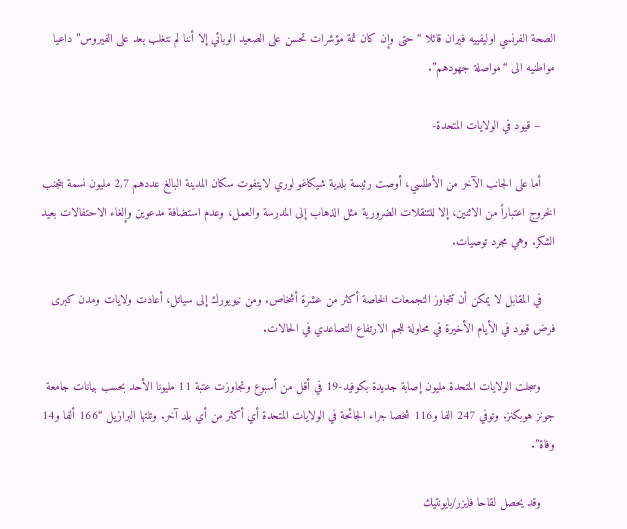الصحة الفرنسي اوليفييه فيران قائلا “حتى وإن كان ثمة مؤشرات تحسن على الصعيد الوبائي إلا أننا لم نتغلب بعد على الفيروس” داعيا مواطنيه الى “مواصلة جهودهم”.

    – قيود في الولايات المتحدة-

    أما على الجانب الآخر من الأطلسي، أوصت رئيسة بلدية شيكاغو لوري لايتفوت سكان المدينة البالغ عددهم 2,7 مليون نسمة بتجنب الخروج اعتباراً من الاثنين، إلا للتنقلات الضرورية مثل الذهاب إلى المدرسة والعمل، وعدم استضافة مدعوين وإلغاء الاحتفالات بعيد الشكر. وهي مجرد توصيات.

    في المقابل لا يمكن أن تتجاوز التجمعات الخاصة أكثر من عشرة أشخاص. ومن نيويورك إلى سياتل، أعادت ولايات ومدن كبرى فرض قيود في الأيام الأخيرة في محاولة للجم الارتفاع التصاعدي في الحالات.

    وسجلت الولايات المتحدة مليون إصابة جديدة بكوفيد-19 في أقل من أسبوع وتجاوزت عتبة 11 مليونا الأحد بحسب بيانات جامعة جونز هوبكنز. وتوفي 247 الفا و116 شخصا جراء الجائحة في الولايات المتحدة أي أكثر من أي بلد آخر. وتلتها البرازيل “166 ألفا و14 وفاة”.

    وقد يحصل لقاحا فايزر/بايونتيك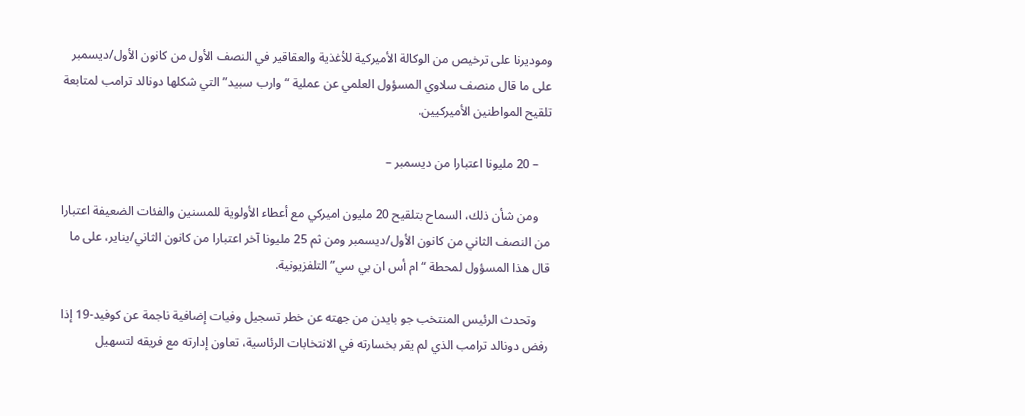وموديرنا على ترخيص من الوكالة الأميركية للأغذية والعقاقير في النصف الأول من كانون الأول/ديسمبر على ما قال منصف سلاوي المسؤول العلمي عن عملية “وارب سبيد” التي شكلها دونالد ترامب لمتابعة تلقيح المواطنين الأميركيين.

    – 20 مليونا اعتبارا من ديسمبر –

    ومن شأن ذلك، السماح بتلقيح 20 مليون اميركي مع أعطاء الأولوية للمسنين والفئات الضعيفة اعتبارا من النصف الثاني من كانون الأول/ديسمبر ومن ثم 25 مليونا آخر اعتبارا من كانون الثاني/يناير، على ما قال هذا المسؤول لمحطة “ام أس ان بي سي” التلفزيونية.

    وتحدث الرئيس المنتخب جو بايدن من جهته عن خطر تسجيل وفيات إضافية ناجمة عن كوفيد-19 إذا رفض دونالد ترامب الذي لم يقر بخسارته في الانتخابات الرئاسية، تعاون إدارته مع فريقه لتسهيل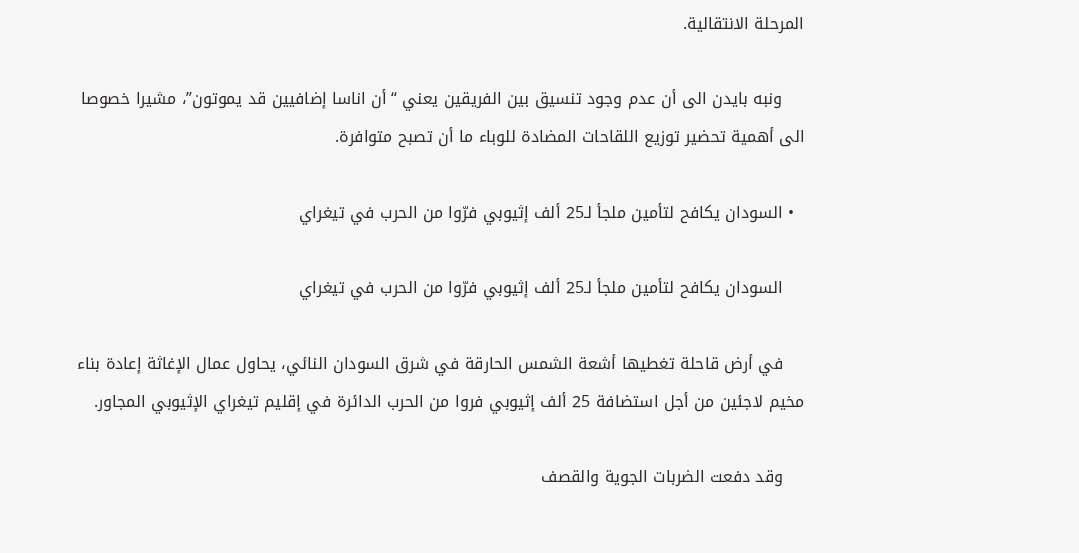المرحلة الانتقالية.

    ونبه بايدن الى أن عدم وجود تنسيق بين الفريقين يعني “أن اناسا إضافيين قد يموتون”، مشيرا خصوصا الى أهمية تحضير توزيع اللقاحات المضادة للوباء ما أن تصبح متوافرة.

  • السودان يكافح لتأمين ملجأ لـ25 ألف إثيوبي فرّوا من الحرب في تيغراي

    السودان يكافح لتأمين ملجأ لـ25 ألف إثيوبي فرّوا من الحرب في تيغراي

    في أرض قاحلة تغطيها أشعة الشمس الحارقة في شرق السودان النائي، يحاول عمال الإغاثة إعادة بناء مخيم لاجئين من أجل استضافة 25 ألف إثيوبي فروا من الحرب الدائرة في إقليم تيغراي الإثيوبي المجاور.

    وقد دفعت الضربات الجوية والقصف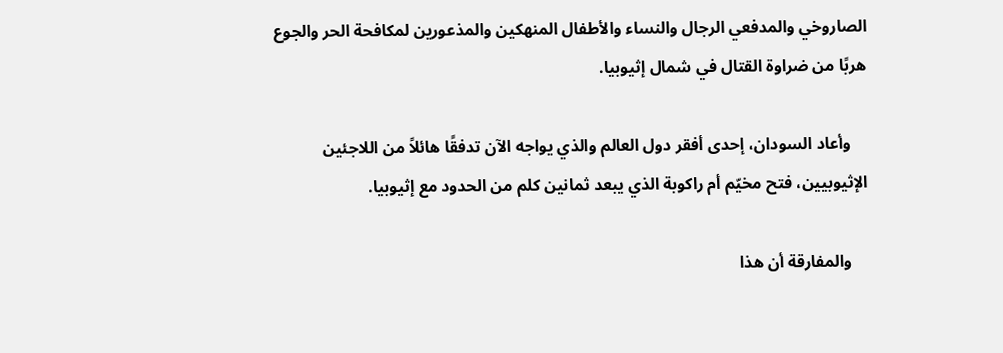الصاروخي والمدفعي الرجال والنساء والأطفال المنهكين والمذعورين لمكافحة الحر والجوع هربًا من ضراوة القتال في شمال إثيوبيا.

    وأعاد السودان، إحدى أفقر دول العالم والذي يواجه الآن تدفقًا هائلاً من اللاجئين الإثيوبيين، فتح مخيّم أم راكوبة الذي يبعد ثمانين كلم من الحدود مع إثيوبيا.

    والمفارقة أن هذا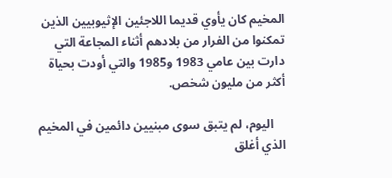المخيم كان يأوي قديما اللاجئين الإثيوبيين الذين تمكنوا من الفرار من بلادهم أثناء المجاعة التي دارت بين عامي 1983 و1985 والتي أودت بحياة أكثر من مليون شخص.

    اليوم، لم يتبق سوى مبنيين دائمين في المخيم الذي أغلق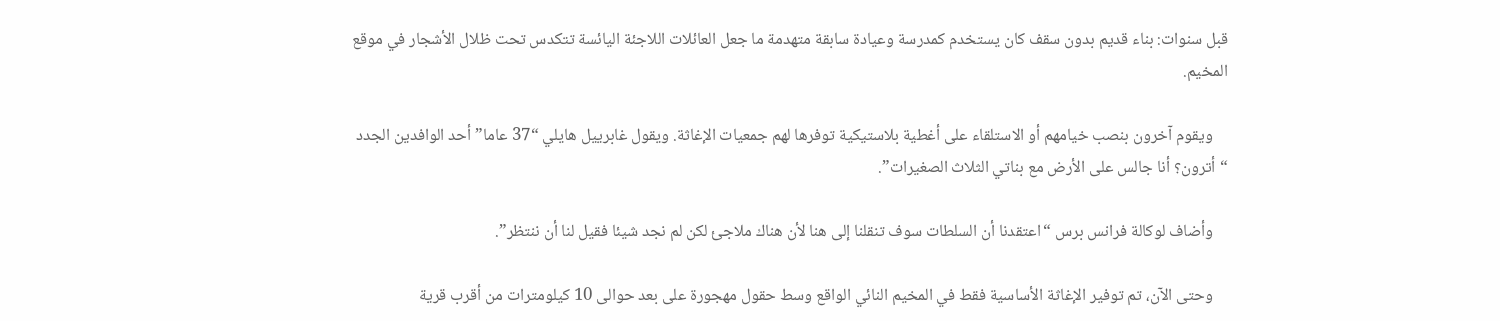قبل سنوات: بناء قديم بدون سقف كان يستخدم كمدرسة وعيادة سابقة متهدمة ما جعل العائلات اللاجئة اليائسة تتكدس تحت ظلال الأشجار في موقع المخيم.

    ويقوم آخرون بنصب خيامهم أو الاستلقاء على أغطية بلاستيكية توفرها لهم جمعيات الإغاثة. ويقول غابرييل هايلي “37 عاما” أحد الوافدين الجدد “أترون؟ أنا جالس على الأرض مع بناتي الثلاث الصغيرات”.

    وأضاف لوكالة فرانس برس “اعتقدنا أن السلطات سوف تنقلنا إلى هنا لأن هناك ملاجئ لكن لم نجد شيئا فقيل لنا أن ننتظر”.

    وحتى الآن، تم توفير الإغاثة الأساسية فقط في المخيم النائي الواقع وسط حقول مهجورة على بعد حوالى 10 كيلومترات من أقرب قرية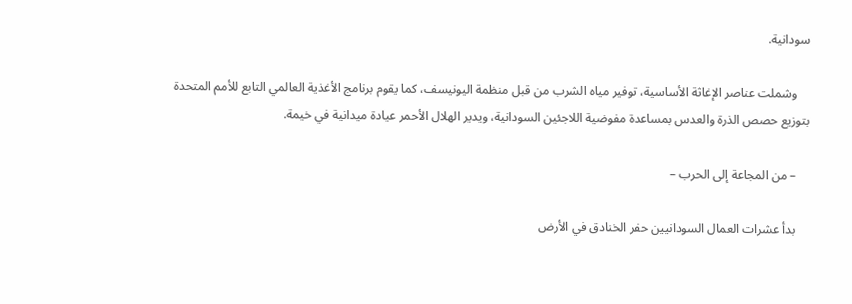سودانية.

    وشملت عناصر الإغاثة الأساسية، توفير مياه الشرب من قبل منظمة اليونيسف، كما يقوم برنامج الأغذية العالمي التابع للأمم المتحدة بتوزيع حصص الذرة والعدس بمساعدة مفوضية اللاجئين السودانية، ويدير الهلال الأحمر عيادة ميدانية في خيمة.

    – من المجاعة إلى الحرب –

    بدأ عشرات العمال السودانيين حفر الخنادق في الأرض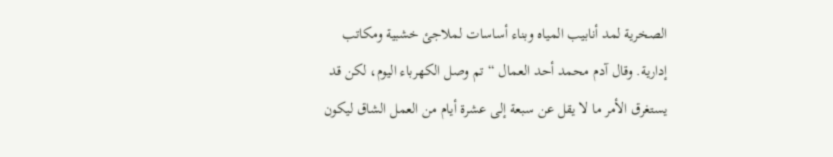الصخرية لمد أنابيب المياه وبناء أساسات لملاجئ خشبية ومكاتب إدارية. وقال آدم محمد أحد العمال “تم وصل الكهرباء اليوم، لكن قد يستغرق الأمر ما لا يقل عن سبعة إلى عشرة أيام من العمل الشاق ليكون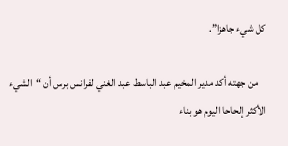كل شيء جاهزا”.

    من جهته أكد مدير المخيم عبد الباسط عبد الغني لفرانس برس أن “الشيء الأكثر إلحاحا اليوم هو بناء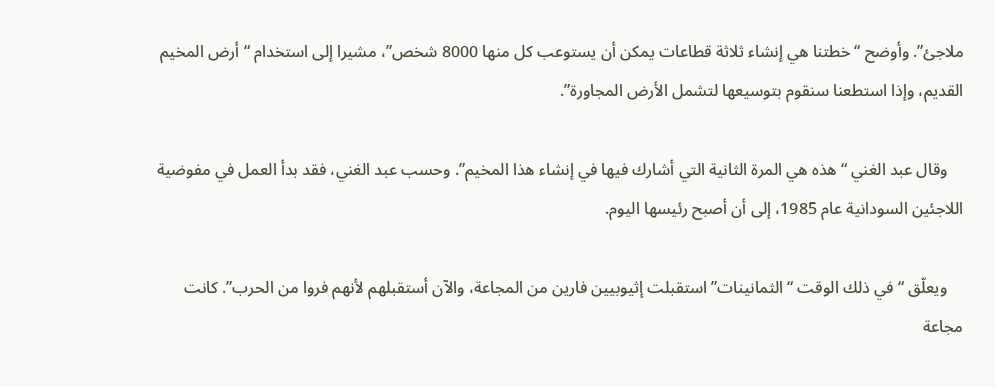ملاجئ”. وأوضح “خطتنا هي إنشاء ثلاثة قطاعات يمكن أن يستوعب كل منها 8000 شخص”، مشيرا إلى استخدام “أرض المخيم القديم، وإذا استطعنا سنقوم بتوسيعها لتشمل الأرض المجاورة”.

    وقال عبد الغني “هذه هي المرة الثانية التي أشارك فيها في إنشاء هذا المخيم”. وحسب عبد الغني، فقد بدأ العمل في مفوضية اللاجئين السودانية عام 1985، إلى أن أصبح رئيسها اليوم.

    ويعلّق “في ذلك الوقت “الثمانينات” استقبلت إثيوبيين فارين من المجاعة، والآن أستقبلهم لأنهم فروا من الحرب”. كانت مجاعة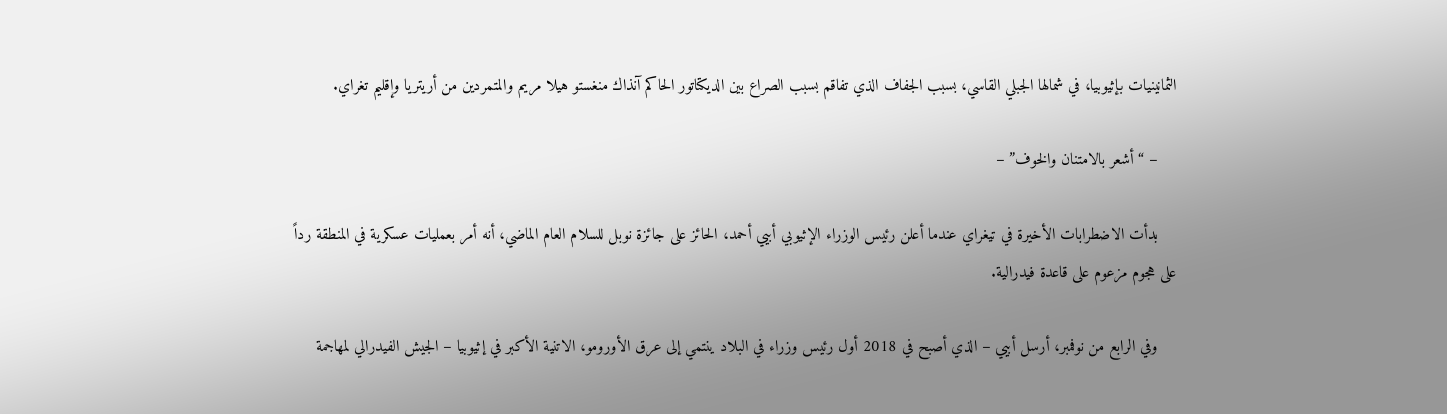الثمانينيات بإثيوبيا، في شمالها الجبلي القاسي، بسبب الجفاف الذي تفاقم بسبب الصراع بين الديكتاتور الحاكم آنذاك منغستو هيلا مريم والمتمردين من أريتريا وإقليم تغراي.

    – “أشعر بالامتنان والخوف” –

    بدأت الاضطرابات الأخيرة في تيغراي عندما أعلن رئيس الوزراء الإثيوبي أبيي أحمد، الحائز على جائزة نوبل للسلام العام الماضي، أنه أمر بعمليات عسكرية في المنطقة رداً على هجوم مزعوم على قاعدة فيدرالية.

    وفي الرابع من نوفمبر، أرسل أبيي – الذي أصبح في 2018 أول رئيس وزراء في البلاد ينتمي إلى عرق الأورومو، الاتنية الأكبر في إثيوبيا – الجيش الفيدرالي لمهاجمة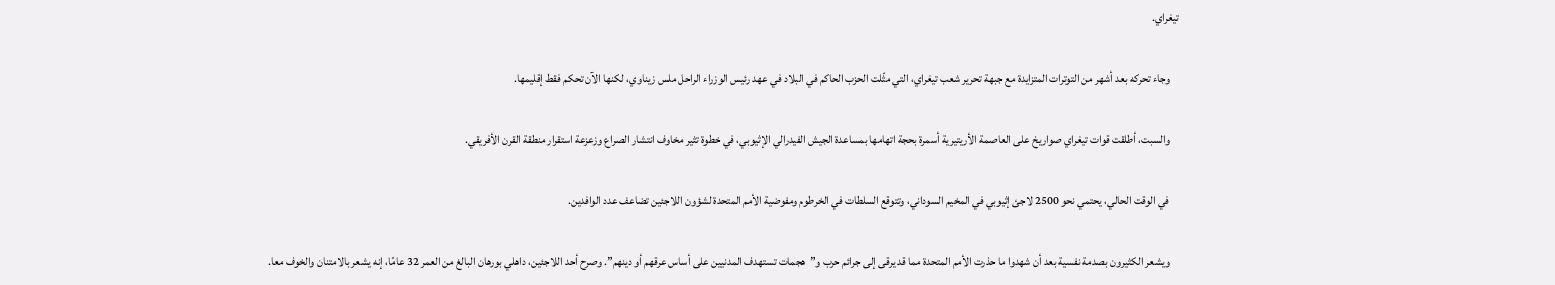تيغراي.

    وجاء تحركه بعد أشهر من التوترات المتزايدة مع جبهة تحرير شعب تيغراي، التي مثّلت الحزب الحاكم في البلاد في عهد رئيس الوزراء الراحل ملس زيناوي، لكنها الآن تحكم فقط إقليمها.

    والسبت، أطلقت قوات تيغراي صواريخ على العاصمة الأريتيرية أسمرة بحجة اتهامها بمساعدة الجيش الفيدرالي الإثيوبي، في خطوة تثير مخاوف انتشار الصراع وزعزعة استقرار منطقة القرن الأفريقي.

    في الوقت الحالي، يحتمي نحو 2500 لاجئ إثيوبي في المخيم السوداني، وتتوقع السلطات في الخرطوم ومفوضية الأمم المتحدة لشؤون اللاجئين تضاعف عدد الوافدين.

    ويشعر الكثيرون بصدمة نفسية بعد أن شهدوا ما حذرت الأمم المتحدة مما قد يرقى إلى جرائم حرب و”هجمات تستهدف المدنيين على أساس عرقهم أو دينهم”. وصرح أحد اللاجئين، داهلي بورهان البالغ من العمر 32 عامًا، إنه يشعر بالامتنان والخوف معا.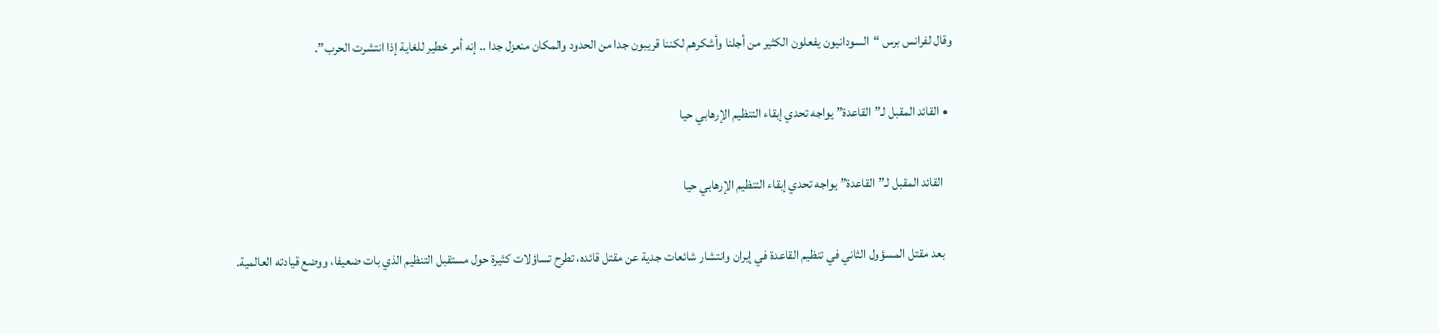وقال لفرانس برس “السودانيون يفعلون الكثير من أجلنا وأشكرهم لكننا قريبون جدا من الحدود والمكان منعزل جدا .. إنه أمر خطير للغاية إذا انتشرت الحرب”.

  • القائد المقبل لـ”القاعدة” يواجه تحدي إبقاء التنظيم الإرهابي حيا

    القائد المقبل لـ”القاعدة” يواجه تحدي إبقاء التنظيم الإرهابي حيا

    بعد مقتل المسؤول الثاني في تنظيم القاعدة في إيران وانتشار شائعات جدية عن مقتل قائده، تطرح تساؤلات كثيرة حول مستقبل التنظيم الذي بات ضعيفا، ووضع قيادته العالمية.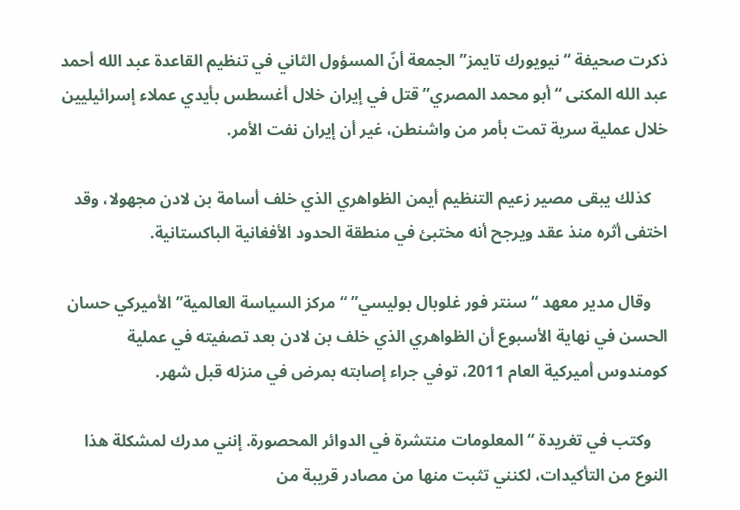ذكرت صحيفة “نيويورك تايمز” الجمعة أنّ المسؤول الثاني في تنظيم القاعدة عبد الله أحمد عبد الله المكنى “أبو محمد المصري” قتل في إيران خلال أغسطس بأيدي عملاء إسرائيليين خلال عملية سرية تمت بأمر من واشنطن، غير أن إيران نفت الأمر.

    كذلك يبقى مصير زعيم التنظيم أيمن الظواهري الذي خلف أسامة بن لادن مجهولا، وقد اختفى أثره منذ عقد ويرجح أنه مختبئ في منطقة الحدود الأفغانية الباكستانية.

    وقال مدير معهد “سنتر فور غلوبال بوليسي” “مركز السياسة العالمية” الأميركي حسان الحسن في نهاية الأسبوع أن الظواهري الذي خلف بن لادن بعد تصفيته في عملية كومندوس أميركية العام 2011، توفي جراء إصابته بمرض في منزله قبل شهر.

    وكتب في تغريدة “المعلومات منتشرة في الدوائر المحصورة. إنني مدرك لمشكلة هذا النوع من التأكيدات، لكنني تثبت منها من مصادر قريبة من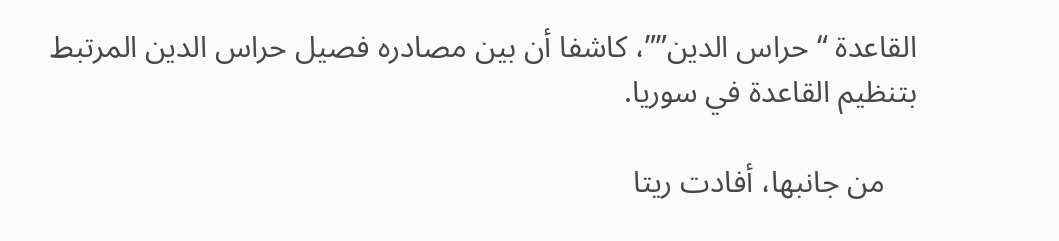القاعدة “حراس الدين””، كاشفا أن بين مصادره فصيل حراس الدين المرتبط بتنظيم القاعدة في سوريا.

    من جانبها، أفادت ريتا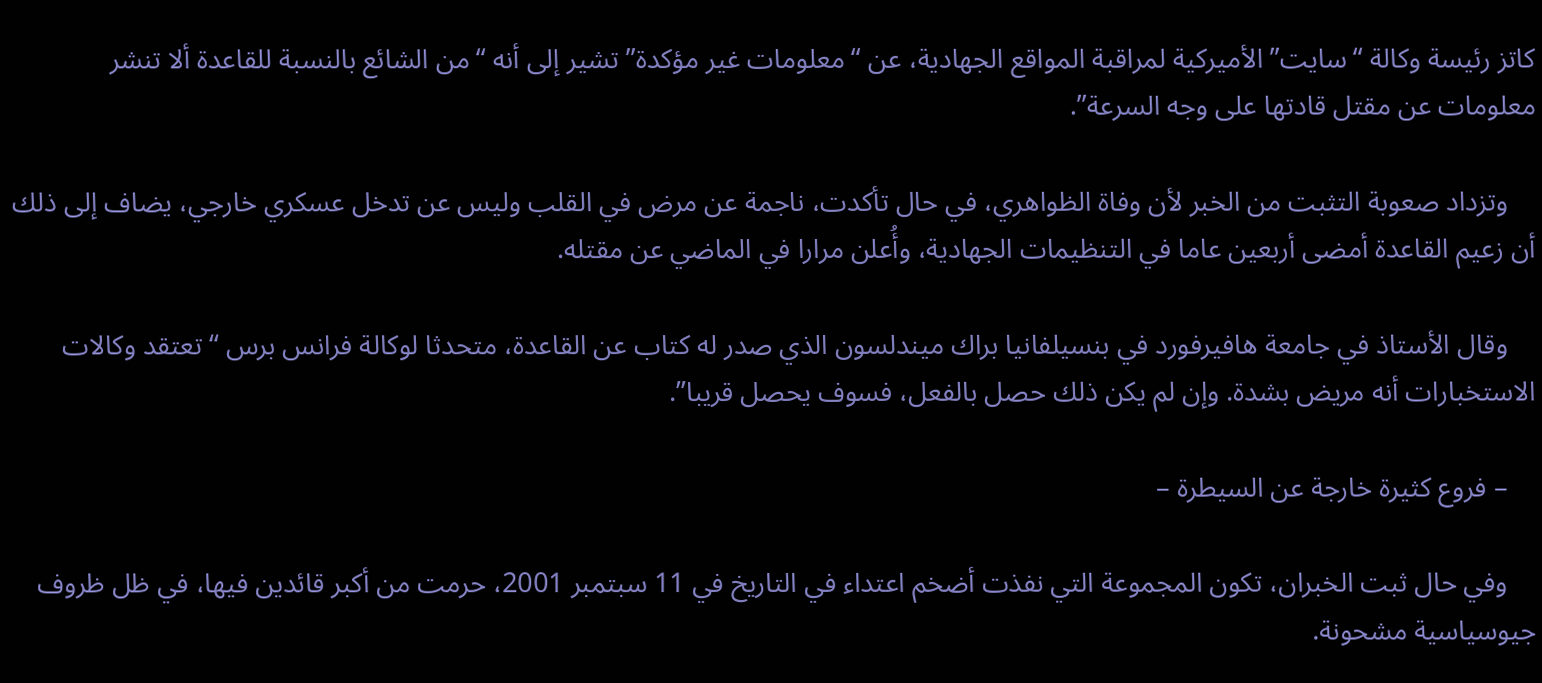كاتز رئيسة وكالة “سايت” الأميركية لمراقبة المواقع الجهادية، عن “معلومات غير مؤكدة” تشير إلى أنه “من الشائع بالنسبة للقاعدة ألا تنشر معلومات عن مقتل قادتها على وجه السرعة”.

    وتزداد صعوبة التثبت من الخبر لأن وفاة الظواهري، في حال تأكدت، ناجمة عن مرض في القلب وليس عن تدخل عسكري خارجي، يضاف إلى ذلك أن زعيم القاعدة أمضى أربعين عاما في التنظيمات الجهادية، وأُعلن مرارا في الماضي عن مقتله.

    وقال الأستاذ في جامعة هافيرفورد في بنسيلفانيا براك ميندلسون الذي صدر له كتاب عن القاعدة، متحدثا لوكالة فرانس برس “تعتقد وكالات الاستخبارات أنه مريض بشدة. وإن لم يكن ذلك حصل بالفعل، فسوف يحصل قريبا”.

    – فروع كثيرة خارجة عن السيطرة –

    وفي حال ثبت الخبران، تكون المجموعة التي نفذت أضخم اعتداء في التاريخ في 11 سبتمبر 2001، حرمت من أكبر قائدين فيها، في ظل ظروف جيوسياسية مشحونة.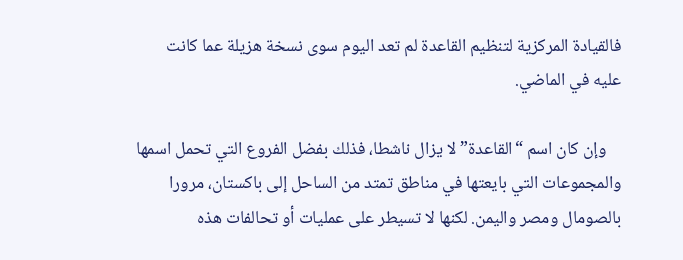فالقيادة المركزية لتنظيم القاعدة لم تعد اليوم سوى نسخة هزيلة عما كانت عليه في الماضي.

    وإن كان اسم “القاعدة” لا يزال ناشطا، فذلك بفضل الفروع التي تحمل اسمها والمجموعات التي بايعتها في مناطق تمتد من الساحل إلى باكستان، مرورا بالصومال ومصر واليمن. لكنها لا تسيطر على عمليات أو تحالفات هذه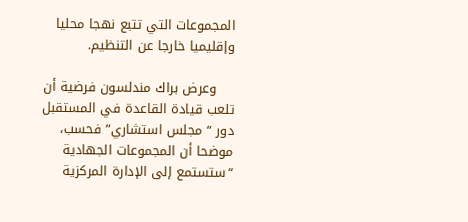المجموعات التي تتبع نهجا محليا وإقليميا خارجا عن التنظيم.

    وعرض براك مندلسون فرضية أن تلعب قيادة القاعدة في المستقبل دور “مجلس استشاري” فحسب، موضحا أن المجموعات الجهادية “ستستمع إلى الإدارة المركزية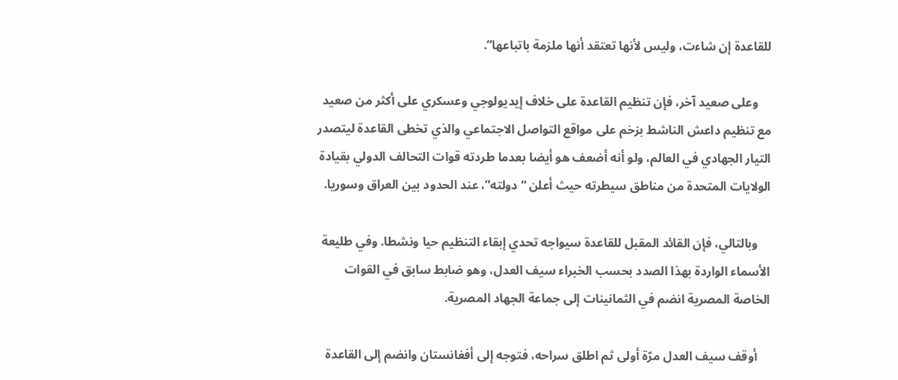للقاعدة إن شاءت، وليس لأنها تعتقد أنها ملزمة باتباعها”.

    وعلى صعيد آخر، فإن تنظيم القاعدة على خلاف إيديولوجي وعسكري على أكثر من صعيد مع تنظيم داعش الناشط بزخم على مواقع التواصل الاجتماعي والذي تخطى القاعدة ليتصدر التيار الجهادي في العالم، ولو أنه أضعف هو أيضا بعدما طردته قوات التحالف الدولي بقيادة الولايات المتحدة من مناطق سيطرته حيث أعلن “دولته”، عند الحدود بين العراق وسوريا.

    وبالتالي، فإن القائد المقبل للقاعدة سيواجه تحدي إبقاء التنظيم حيا ونشطا. وفي طليعة الأسماء الواردة بهذا الصدد بحسب الخبراء سيف العدل، وهو ضابط سابق في القوات الخاصة المصرية انضم في الثمانينات إلى جماعة الجهاد المصرية.

    أوقف سيف العدل مرّة أولى ثم اطلق سراحه، فتوجه إلى أفغانستان وانضم إلى القاعدة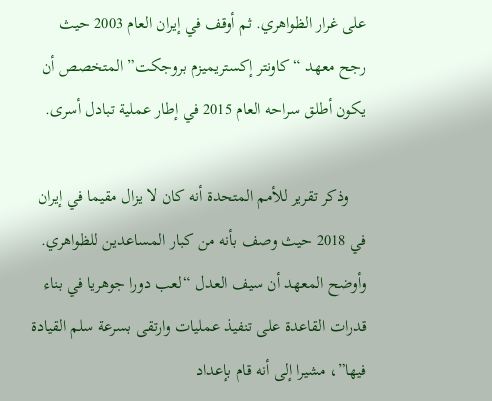على غرار الظواهري. ثم أوقف في إيران العام 2003 حيث رجح معهد “كاونتر إكستريميزم بروجكت” المتخصص أن يكون أطلق سراحه العام 2015 في إطار عملية تبادل أسرى.

    وذكر تقرير للأمم المتحدة أنه كان لا يزال مقيما في إيران في 2018 حيث وصف بأنه من كبار المساعدين للظواهري. وأوضح المعهد أن سيف العدل “لعب دورا جوهريا في بناء قدرات القاعدة على تنفيذ عمليات وارتقى بسرعة سلم القيادة فيها”، مشيرا إلى أنه قام بإعداد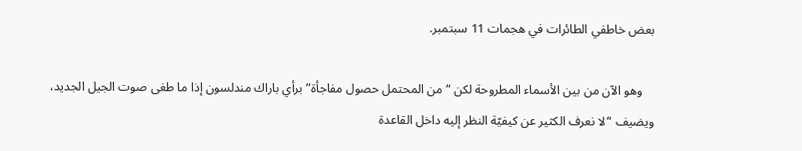بعض خاطفي الطائرات في هجمات 11 سبتمبر.

    وهو الآن من بين الأسماء المطروحة لكن “من المحتمل حصول مفاجأة” برأي باراك مندلسون إذا ما طغى صوت الجيل الجديد، ويضيف “لا نعرف الكثير عن كيفيّة النظر إليه داخل القاعدة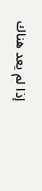إذا لم يعد هناك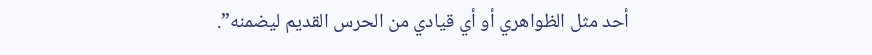أحد مثل الظواهري أو أي قيادي من الحرس القديم ليضمنه”.